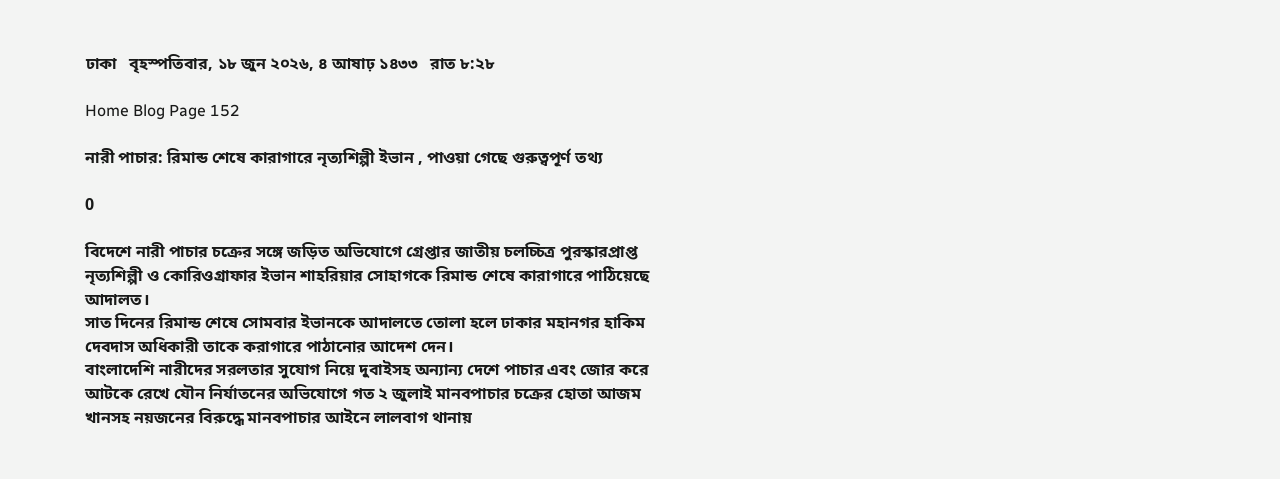ঢাকা   বৃহস্পতিবার, ১৮ জুন ২০২৬, ৪ আষাঢ় ১৪৩৩   রাত ৮:২৮

Home Blog Page 152

নারী পাচার: রিমান্ড শেষে কারাগারে নৃত্যশিল্পী ইভান , পাওয়া গেছে গুরুত্বপূর্ণ তথ্য

0

বিদেশে নারী পাচার চক্রের সঙ্গে জড়িত অভিযোগে গ্রেপ্তার জাতীয় চলচ্চিত্র পুরস্কারপ্রাপ্ত নৃত্যশিল্পী ও কোরিওগ্রাফার ইভান শাহরিয়ার সোহাগকে রিমান্ড শেষে কারাগারে পাঠিয়েছে আদালত।
সাত দিনের রিমান্ড শেষে সোমবার ইভানকে আদালতে তোলা হলে ঢাকার মহানগর হাকিম দেবদাস অধিকারী তাকে করাগারে পাঠানোর আদেশ দেন।
বাংলাদেশি নারীদের সরলতার সুযোগ নিয়ে দুবাইসহ অন্যান্য দেশে পাচার এবং জোর করে আটকে রেখে যৌন নির্যাতনের অভিযোগে গত ২ জুলাই মানবপাচার চক্রের হোতা আজম খানসহ নয়জনের বিরুদ্ধে মানবপাচার আইনে লালবাগ থানায়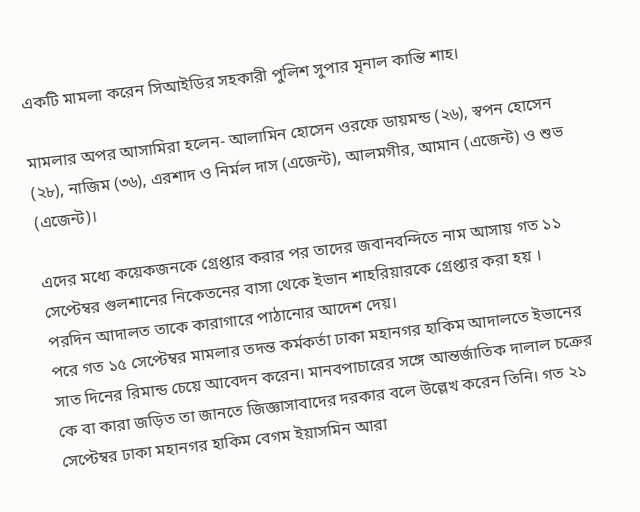একটি মামলা করেন সিআইডির সহকারী পুলিশ সুপার মৃনাল কান্তি শাহ।

মামলার অপর আসামিরা হলেন- আলামিন হোসেন ওরফে ডায়মন্ড (২৬), স্বপন হোসেন (২৮), নাজিম (৩৬), এরশাদ ও নির্মল দাস (এজেন্ট), আলমগীর, আমান (এজেন্ট) ও শুভ (এজেন্ট)।

এদের মধ্যে কয়েকজনকে গ্রেপ্তার করার পর তাদের জবানবন্দিতে নাম আসায় গত ১১ সেপ্টেম্বর গুলশানের নিকেতনের বাসা থেকে ইভান শাহরিয়ারকে গ্রেপ্তার করা হয় । পরদিন আদালত তাকে কারাগারে পাঠানোর আদেশ দেয়।
পরে গত ১৫ সেপ্টেম্বর মামলার তদন্ত কর্মকর্তা ঢাকা মহানগর হাকিম আদালতে ইভানের সাত দিনের রিমান্ড চেয়ে আবেদন করেন। মানবপাচারের সঙ্গে আন্তর্জাতিক দালাল চক্রের কে বা কারা জড়িত তা জানতে জিজ্ঞাসাবাদের দরকার বলে উল্লেখ করেন তিনি। গত ২১ সেপ্টেম্বর ঢাকা মহানগর হাকিম বেগম ইয়াসমিন আরা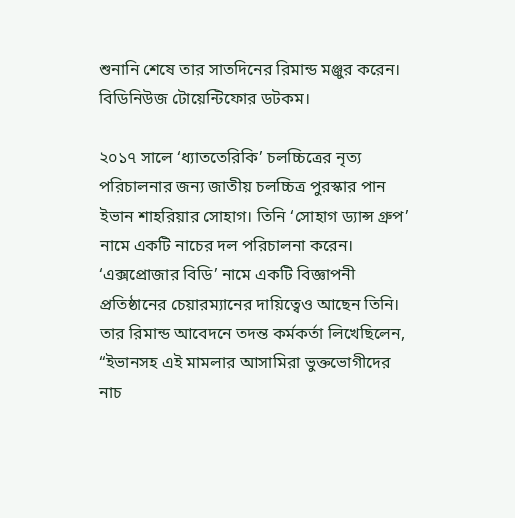শুনানি শেষে তার সাতদিনের রিমান্ড মঞ্জুর করেন। বিডিনিউজ টোয়েন্টিফোর ডটকম।

২০১৭ সালে ‘ধ্যাততেরিকি’ চলচ্চিত্রের নৃত্য পরিচালনার জন্য জাতীয় চলচ্চিত্র পুরস্কার পান ইভান শাহরিয়ার সোহাগ। তিনি ‘সোহাগ ড্যান্স গ্রুপ’ নামে একটি নাচের দল পরিচালনা করেন। ‘এক্সপ্রোজার বিডি’ নামে একটি বিজ্ঞাপনী প্রতিষ্ঠানের চেয়ারম্যানের দায়িত্বেও আছেন তিনি।
তার রিমান্ড আবেদনে তদন্ত কর্মকর্তা লিখেছিলেন, “ইভানসহ এই মামলার আসামিরা ভুক্তভোগীদের নাচ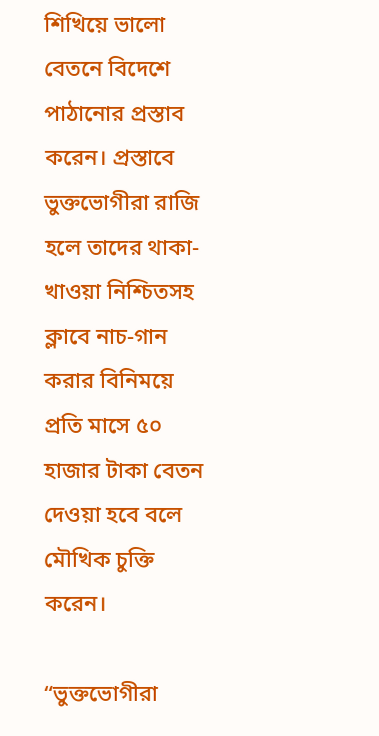শিখিয়ে ভালো বেতনে বিদেশে পাঠানোর প্রস্তাব করেন। প্রস্তাবে ভুক্তভোগীরা রাজি হলে তাদের থাকা-খাওয়া নিশ্চিতসহ ক্লাবে নাচ-গান করার বিনিময়ে প্রতি মাসে ৫০ হাজার টাকা বেতন দেওয়া হবে বলে মৌখিক চুক্তি করেন।

“ভুক্তভোগীরা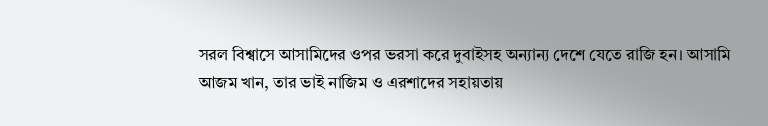সরল বিশ্বাসে আসামিদের ওপর ভরসা করে দুবাইসহ অন্যান্য দেশে যেতে রাজি হন। আসামি আজম খান, তার ভাই নাজিম ও এরশাদের সহায়তায়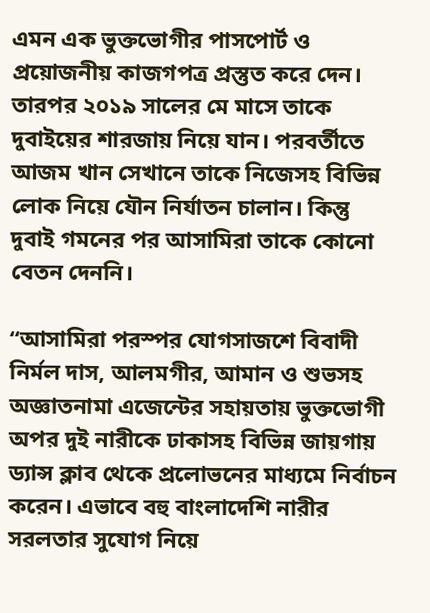এমন এক ভুক্তভোগীর পাসপোর্ট ও প্রয়োজনীয় কাজগপত্র প্রস্তুত করে দেন। তারপর ২০১৯ সালের মে মাসে তাকে দুবাইয়ের শারজায় নিয়ে যান। পরবর্তীতে আজম খান সেখানে তাকে নিজেসহ বিভিন্ন লোক নিয়ে যৌন নির্যাতন চালান। কিন্তু দুবাই গমনের পর আসামিরা তাকে কোনো বেতন দেননি।

“আসামিরা পরস্পর যোগসাজশে বিবাদী নির্মল দাস, আলমগীর, আমান ও শুভসহ অজ্ঞাতনামা এজেন্টের সহায়তায় ভুক্তভোগী অপর দুই নারীকে ঢাকাসহ বিভিন্ন জায়গায় ড্যান্স ক্লাব থেকে প্রলোভনের মাধ্যমে নির্বাচন করেন। এভাবে বহু বাংলাদেশি নারীর সরলতার সুযোগ নিয়ে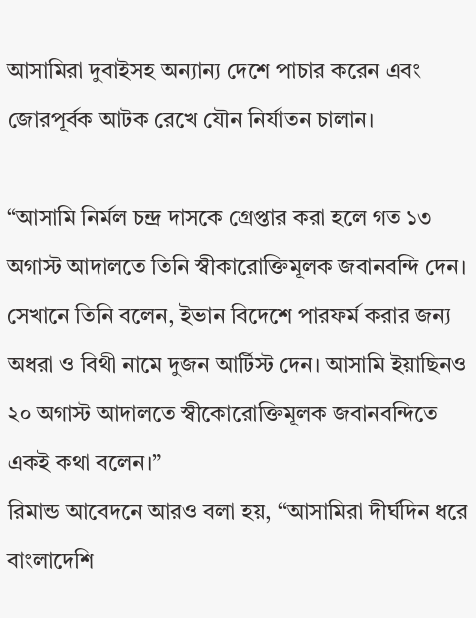আসামিরা দুবাইসহ অন্যান্য দেশে পাচার করেন এবং জোরপূর্বক আটক রেখে যৌন নির্যাতন চালান।

“আসামি নির্মল চন্দ্র দাসকে গ্রেপ্তার করা হলে গত ১৩ অগাস্ট আদালতে তিনি স্বীকারোক্তিমূলক জবানবন্দি দেন। সেখানে তিনি বলেন, ইভান বিদেশে পারফর্ম করার জন্য অধরা ও বিথী নামে দুজন আর্টিস্ট দেন। আসামি ইয়াছিনও ২০ অগাস্ট আদালতে স্বীকোরোক্তিমূলক জবানবন্দিতে একই কথা বলেন।”
রিমান্ড আবেদনে আরও বলা হয়, “আসামিরা দীর্ঘদিন ধরে বাংলাদেশি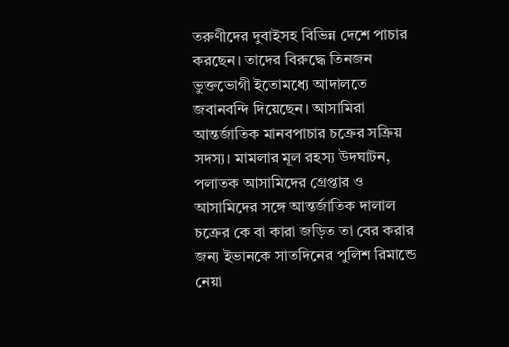তরুণীদের দুবাইসহ বিভিন্ন দেশে পাচার করছেন। তাদের বিরুদ্ধে তিনজন ভুক্তভোগী ইতোমধ্যে আদালতে জবানবন্দি দিয়েছেন। আসামিরা আন্তর্জাতিক মানবপাচার চক্রের সক্রিয় সদস্য। মামলার মূল রহস্য উদঘাটন, পলাতক আসামিদের গ্রেপ্তার ও আসামিদের সঙ্গে আন্তর্জাতিক দালাল চক্রের কে বা কারা জড়িত তা বের করার জন্য ইভানকে সাতদিনের পুলিশ রিমান্ডে নেয়া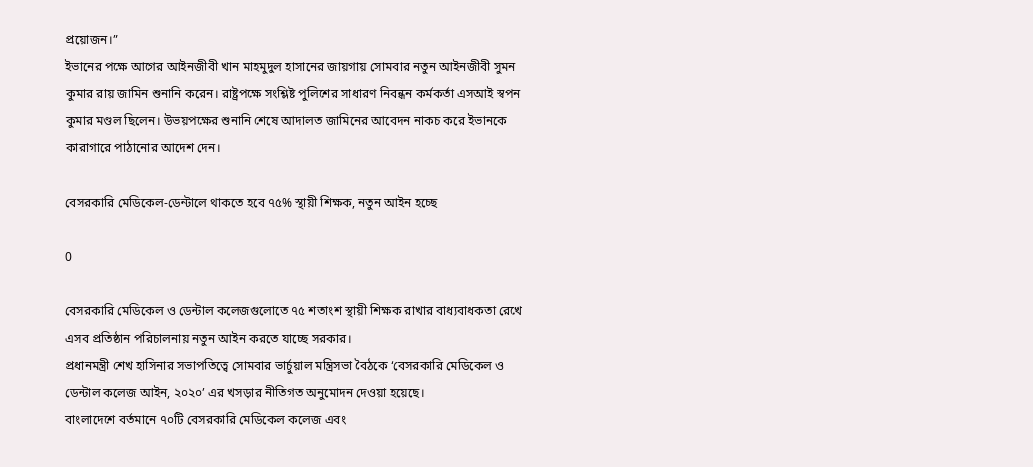প্রয়োজন।”
ইভানের পক্ষে আগের আইনজীবী খান মাহমুদুল হাসানের জায়গায় সোমবার নতুন আইনজীবী সুমন কুমার রায় জামিন শুনানি করেন। রাষ্ট্রপক্ষে সংশ্লিষ্ট পুলিশের সাধারণ নিবন্ধন কর্মকর্তা এসআই স্বপন কুমার মণ্ডল ছিলেন। উভয়পক্ষের শুনানি শেষে আদালত জামিনের আবেদন নাকচ করে ইভানকে কারাগারে পাঠানোর আদেশ দেন।

বেসরকারি মেডিকেল-ডেন্টালে থাকতে হবে ৭৫% স্থায়ী শিক্ষক, নতুন আইন হচ্ছে

0

বেসরকারি মেডিকেল ও ডেন্টাল কলেজগুলোতে ৭৫ শতাংশ স্থায়ী শিক্ষক রাখার বাধ্যবাধকতা রেখে এসব প্রতিষ্ঠান পরিচালনায় নতুন আইন করতে যাচ্ছে সরকার।
প্রধানমন্ত্রী শেখ হাসিনার সভাপতিত্বে সোমবার ভার্চুয়াল মন্ত্রিসভা বৈঠকে ‘বেসরকারি মেডিকেল ও ডেন্টাল কলেজ আইন, ২০২০’ এর খসড়ার নীতিগত অনুমোদন দেওয়া হয়েছে।
বাংলাদেশে বর্তমানে ৭০টি বেসরকারি মেডিকেল কলেজ এবং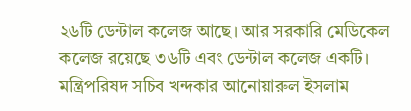২৬টি ডেন্টাল কলেজ আছে। আর সরকারি মেডিকেল কলেজ রয়েছে ৩৬টি এবং ডেন্টাল কলেজ একটি।
মন্ত্রিপরিষদ সচিব খন্দকার আনোয়ারুল ইসলাম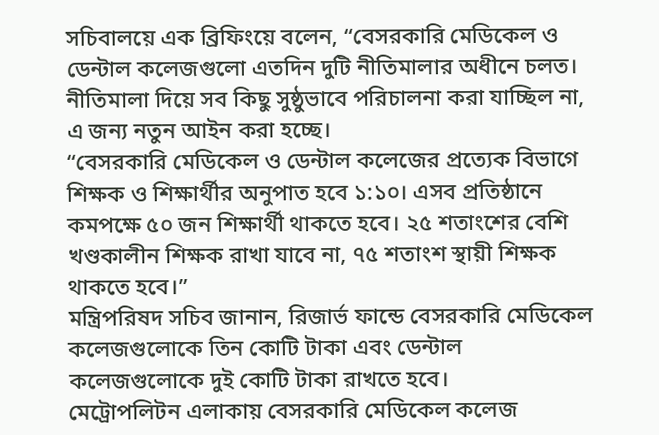সচিবালয়ে এক ব্রিফিংয়ে বলেন, “বেসরকারি মেডিকেল ও ডেন্টাল কলেজগুলো এতদিন দুটি নীতিমালার অধীনে চলত। নীতিমালা দিয়ে সব কিছু সুষ্ঠুভাবে পরিচালনা করা যাচ্ছিল না, এ জন্য নতুন আইন করা হচ্ছে।
“বেসরকারি মেডিকেল ও ডেন্টাল কলেজের প্রত্যেক বিভাগে শিক্ষক ও শিক্ষার্থীর অনুপাত হবে ১:১০। এসব প্রতিষ্ঠানে কমপক্ষে ৫০ জন শিক্ষার্থী থাকতে হবে। ২৫ শতাংশের বেশি খণ্ডকালীন শিক্ষক রাখা যাবে না, ৭৫ শতাংশ স্থায়ী শিক্ষক থাকতে হবে।”
মন্ত্রিপরিষদ সচিব জানান, রিজার্ভ ফান্ডে বেসরকারি মেডিকেল কলেজগুলোকে তিন কোটি টাকা এবং ডেন্টাল কলেজগুলোকে দুই কোটি টাকা রাখতে হবে।
মেট্রোপলিটন এলাকায় বেসরকারি মেডিকেল কলেজ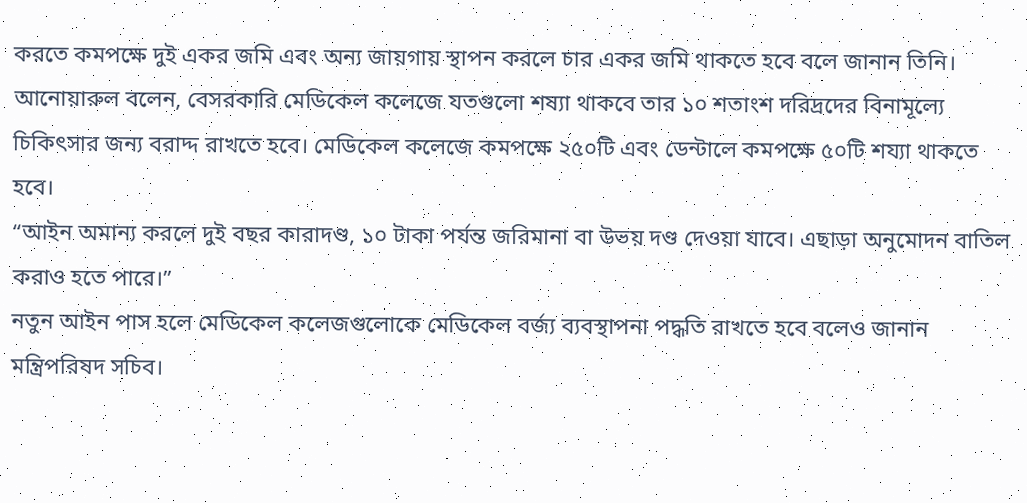করতে কমপক্ষে দুই একর জমি এবং অন্য জায়গায় স্থাপন করলে চার একর জমি থাকতে হবে বলে জানান তিনি।
আনোয়ারুল বলেন, বেসরকারি মেডিকেল কলেজে যতগুলো শষ্যা থাকবে তার ১০ শতাংশ দরিদ্রদের বিনামূল্যে চিকিৎসার জন্য বরাদ্দ রাখতে হবে। মেডিকেল কলেজে কমপক্ষে ২৫০টি এবং ডেন্টালে কমপক্ষে ৫০টি শয্যা থাকতে হবে।
“আইন অমান্য করলে দুই বছর কারাদণ্ড, ১০ টাকা পর্যন্ত জরিমানা বা উভয় দণ্ড দেওয়া যাবে। এছাড়া অনুমোদন বাতিল করাও হতে পারে।”
নতুন আইন পাস হলে মেডিকেল কলেজগুলোকে মেডিকেল বর্জ্য ব্যবস্থাপনা পদ্ধতি রাখতে হবে বলেও জানান মন্ত্রিপরিষদ সচিব।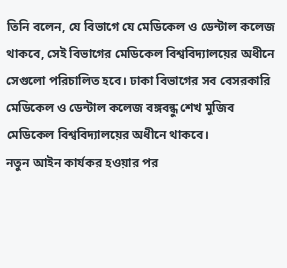তিনি বলেন, যে বিভাগে যে মেডিকেল ও ডেন্টাল কলেজ থাকবে, সেই বিভাগের মেডিকেল বিশ্ববিদ্যালয়ের অধীনে সেগুলো পরিচালিত হবে। ঢাকা বিভাগের সব বেসরকারি মেডিকেল ও ডেন্টাল কলেজ বঙ্গবন্ধু শেখ মুজিব মেডিকেল বিশ্ববিদ্যালয়ের অধীনে থাকবে।
নতুন আইন কার্যকর হওয়ার পর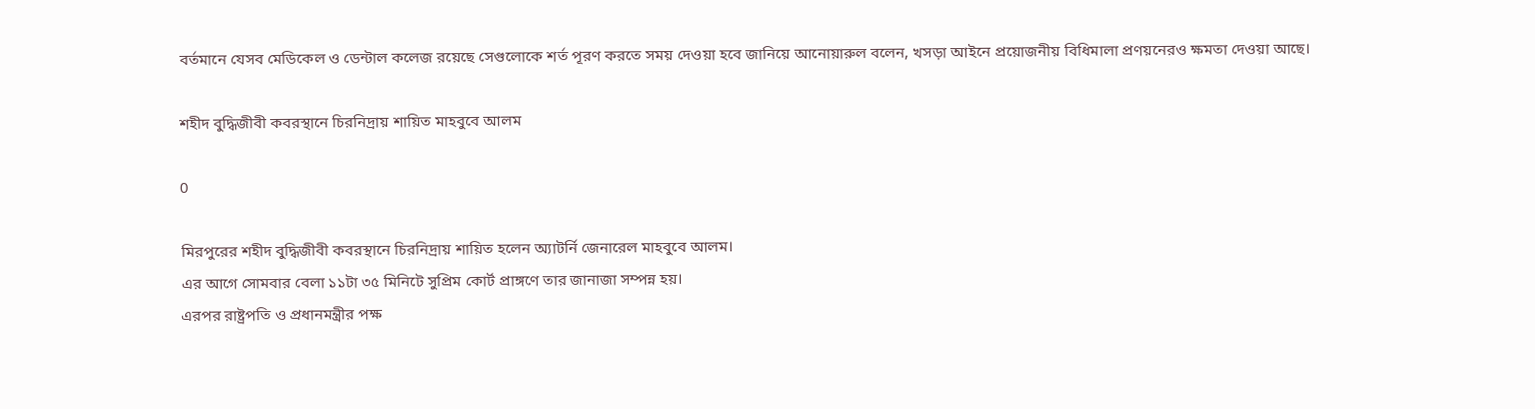বর্তমানে যেসব মেডিকেল ও ডেন্টাল কলেজ রয়েছে সেগুলোকে শর্ত পূরণ করতে সময় দেওয়া হবে জানিয়ে আনোয়ারুল বলেন, খসড়া আইনে প্রয়োজনীয় বিধিমালা প্রণয়নেরও ক্ষমতা দেওয়া আছে।

শহীদ বুদ্ধিজীবী কবরস্থানে চিরনিদ্রায় শায়িত মাহবুবে আলম

0

মিরপুরের শহীদ বুদ্ধিজীবী কবরস্থানে চিরনিদ্রায় শায়িত হলেন অ্যাটর্নি জেনারেল মাহবুবে আলম।
এর আগে সোমবার বেলা ১১টা ৩৫ মিনিটে সুপ্রিম কোর্ট প্রাঙ্গণে তার জানাজা সম্পন্ন হয়।
এরপর রাষ্ট্রপতি ও প্রধানমন্ত্রীর পক্ষ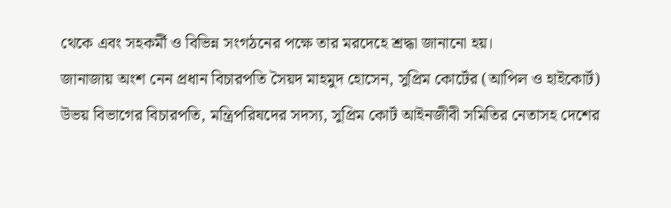থেকে এবং সহকর্মী ও বিভিন্ন সংগঠনের পক্ষে তার মরদেহে শ্রদ্ধা জানানো হয়।
জানাজায় অংশ নেন প্রধান বিচারপতি সৈয়দ মাহমুদ হোসেন, সুপ্রিম কোর্টের (আপিল ও হাইকোর্ট) উভয় বিভাগের বিচারপতি, মন্ত্রিপরিষদের সদস্য, সুপ্রিম কোর্ট আইনজীবী সমিতির নেতাসহ দেশের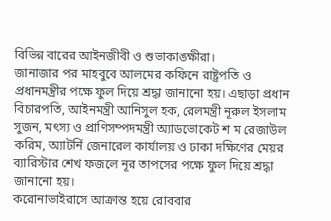বিভিন্ন বারের আইনজীবী ও শুভাকাঙ্ক্ষীরা।
জানাজার পর মাহবুবে আলমের কফিনে রাষ্ট্রপতি ও প্রধানমন্ত্রীর পক্ষে ফুল দিয়ে শ্রদ্ধা জানানো হয়। এছাড়া প্রধান বিচারপতি, আইনমন্ত্রী আনিসুল হক, রেলমন্ত্রী নূরুল ইসলাম সুজন, মৎস্য ও প্রাণিসম্পদমন্ত্রী অ্যাডভোকেট শ ম রেজাউল করিম, অ্যাটর্নি জেনারেল কার্যালয় ও ঢাকা দক্ষিণের মেয়র ব্যারিস্টার শেখ ফজলে নূর তাপসের পক্ষে ফুল দিয়ে শ্রদ্ধা জানানো হয়।
করোনাভাইরাসে আক্রান্ত হয়ে রোববার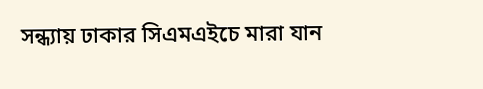সন্ধ্যায় ঢাকার সিএমএইচে মারা যান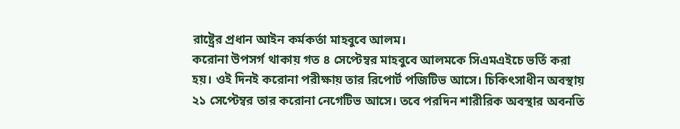রাষ্ট্রের প্রধান আইন কর্মকর্তা মাহবুবে আলম।
করোনা উপসর্গ থাকায় গত ৪ সেপ্টেম্বর মাহবুবে আলমকে সিএমএইচে ভর্তি করা হয়। ওই দিনই করোনা পরীক্ষায় তার রিপোর্ট পজিটিভ আসে। চিকিৎসাধীন অবস্থায় ২১ সেপ্টেম্বর তার করোনা নেগেটিভ আসে। তবে পরদিন শারীরিক অবস্থার অবনতি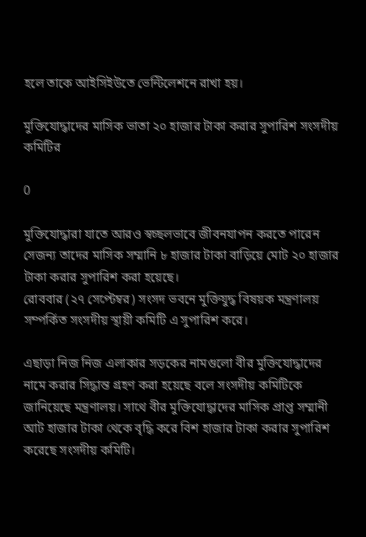হলে তাকে আইসিইউতে ভেন্টিলেশনে রাখা হয়।

মুক্তিযোদ্ধাদের মাসিক ভাতা ২০ হাজার টাকা করার সুপারিশ সংসদীয় কমিটির

0

মুক্তিযোদ্ধারা যাতে আরও স্বচ্ছলভাবে জীবনযাপন করতে পারেন সেজন্য তাদের মাসিক সম্মানি ৮ হাজার টাকা বাড়িয়ে মোট ২০ হাজার টাকা করার সুপারিশ করা হয়েছে।
রোববার (২৭ সেপ্টেম্বর) সংসদ ভবনে মুক্তিযুদ্ধ বিষয়ক মন্ত্রণালয় সম্পর্কিত সংসদীয় স্থায়ী কমিটি এ সুপারিশ করে।

এছাড়া নিজ নিজ এলাকার সড়কের নামগুলো বীর মুক্তিযোদ্ধাদের নামে করার সিদ্ধান্ত গ্রহণ করা হয়েছে বলে সংসদীয় কমিটিকে জানিয়েছে মন্ত্রণালয়। সাথে বীর মুক্তিযোদ্ধাদের মাসিক প্রাপ্ত সম্মানী আট হাজার টাকা থেকে বৃদ্ধি করে বিশ হাজার টাকা করার সুপারিশ করেছে সংসদীয় কমিটি।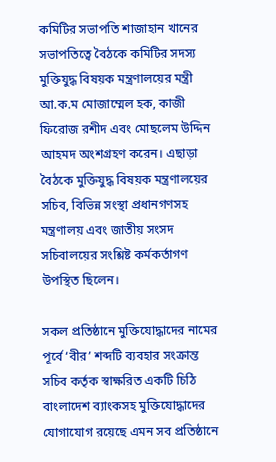কমিটির সভাপতি শাজাহান খানের সভাপতিত্বে বৈঠকে কমিটির সদস্য মুক্তিযুদ্ধ বিষয়ক মন্ত্রণালয়ের মন্ত্রী আ.ক.ম মোজাম্মেল হক, কাজী ফিরোজ রশীদ এবং মোছলেম উদ্দিন আহমদ অংশগ্রহণ করেন। এছাড়া বৈঠকে মুক্তিযুদ্ধ বিষয়ক মন্ত্রণালয়ের সচিব, বিভিন্ন সংস্থা প্রধানগণসহ মন্ত্রণালয় এবং জাতীয় সংসদ সচিবালয়ের সংশ্লিষ্ট কর্মকর্তাগণ উপস্থিত ছিলেন।

সকল প্রতিষ্ঠানে মুক্তিযোদ্ধাদের নামের পূর্বে ‘বীর’ শব্দটি ব্যবহার সংক্রান্ত সচিব কর্তৃক স্বাক্ষরিত একটি চিঠি বাংলাদেশ ব্যাংকসহ মুক্তিযোদ্ধাদের যোগাযোগ রয়েছে এমন সব প্রতিষ্ঠানে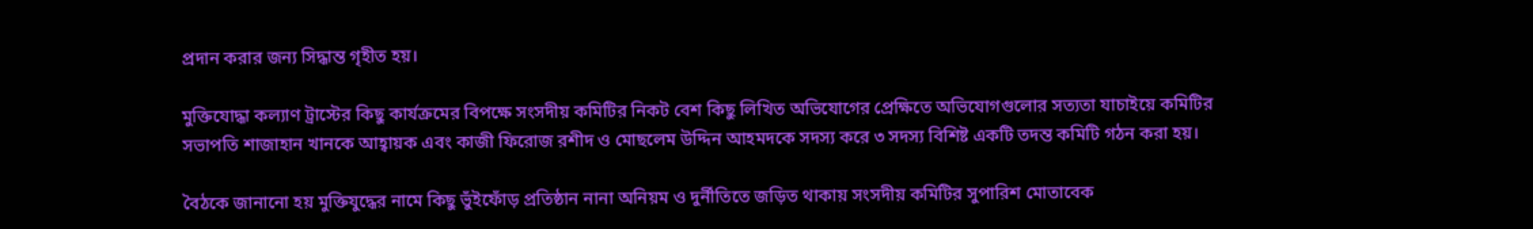প্রদান করার জন্য সিদ্ধান্ত গৃহীত হয়।

মুক্তিযোদ্ধা কল্যাণ ট্রাস্টের কিছু কার্যক্রমের বিপক্ষে সংসদীয় কমিটির নিকট বেশ কিছু লিখিত অভিযোগের প্রেক্ষিতে অভিযোগগুলোর সত্যতা যাচাইয়ে কমিটির সভাপতি শাজাহান খানকে আহ্বায়ক এবং কাজী ফিরোজ রশীদ ও মোছলেম উদ্দিন আহমদকে সদস্য করে ৩ সদস্য বিশিষ্ট একটি তদন্ত কমিটি গঠন করা হয়।

বৈঠকে জানানো হয় মুক্তিযুদ্ধের নামে কিছু ভুঁইফোঁড় প্রতিষ্ঠান নানা অনিয়ম ও দুর্নীতিতে জড়িত থাকায় সংসদীয় কমিটির সুপারিশ মোতাবেক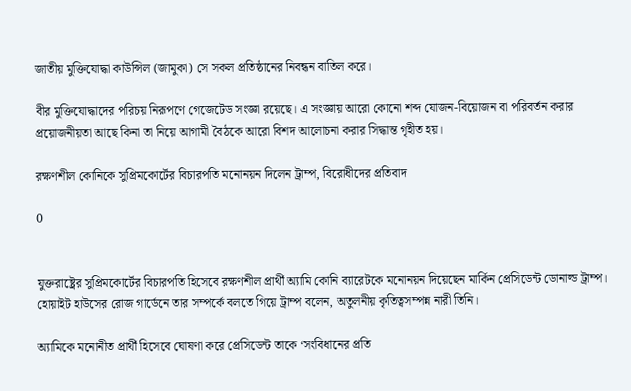জাতীয় মুক্তিযোদ্ধা কাউন্সিল (জামুকা) সে সকল প্রতিষ্ঠানের নিবন্ধন বাতিল করে।

বীর মুক্তিযোদ্ধাদের পরিচয় নিরূপণে গেজেটেড সংজ্ঞা রয়েছে। এ সংজ্ঞায় আরো কোনো শব্দ যোজন-বিয়োজন বা পরিবর্তন করার প্রয়োজনীয়তা আছে কিনা তা নিয়ে আগামী বৈঠকে আরো বিশদ আলোচনা করার সিদ্ধান্ত গৃহীত হয়।

রক্ষণশীল কোনিকে সুপ্রিমকোর্টের বিচারপতি মনোনয়ন দিলেন ট্রাম্প, বিরোধীদের প্রতিবাদ

0


যুক্তরাষ্ট্রের সুপ্রিমকোর্টের বিচারপতি হিসেবে রক্ষণশীল প্রার্থী অ্যামি কোনি ব্যারেটকে মনোনয়ন দিয়েছেন মার্কিন প্রেসিডেন্ট ডোনাল্ড ট্রাম্প। হোয়াইট হাউসের রোজ গার্ডেনে তার সম্পর্কে বলতে গিয়ে ট্রাম্প বলেন, অতুলনীয় কৃতিত্বসম্পন্ন নারী তিনি।

অ্যামিকে মনোনীত প্রার্থী হিসেবে ঘোষণা করে প্রেসিডেন্ট তাকে ‘সংবিধানের প্রতি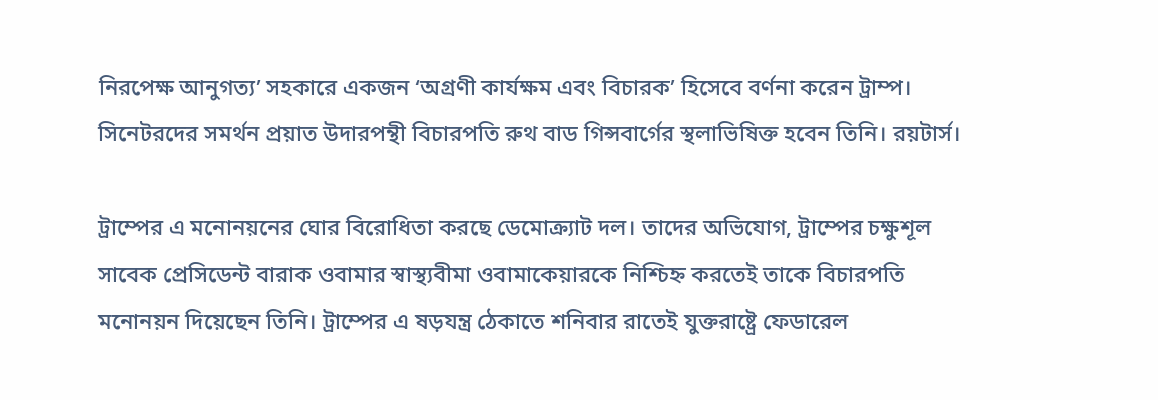নিরপেক্ষ আনুগত্য’ সহকারে একজন ‘অগ্রণী কার্যক্ষম এবং বিচারক’ হিসেবে বর্ণনা করেন ট্রাম্প। সিনেটরদের সমর্থন প্রয়াত উদারপন্থী বিচারপতি রুথ বাড গিন্সবার্গের স্থলাভিষিক্ত হবেন তিনি। রয়টার্স।

ট্রাম্পের এ মনোনয়নের ঘোর বিরোধিতা করছে ডেমোক্র্যাট দল। তাদের অভিযোগ, ট্রাম্পের চক্ষুশূল সাবেক প্রেসিডেন্ট বারাক ওবামার স্বাস্থ্যবীমা ওবামাকেয়ারকে নিশ্চিহ্ন করতেই তাকে বিচারপতি মনোনয়ন দিয়েছেন তিনি। ট্রাম্পের এ ষড়যন্ত্র ঠেকাতে শনিবার রাতেই যুক্তরাষ্ট্রে ফেডারেল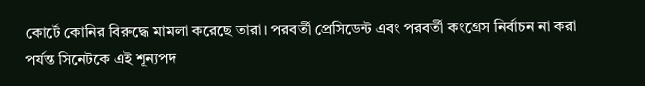কোর্টে কোনির বিরুদ্ধে মামলা করেছে তারা। পরবর্তী প্রেসিডেন্ট এবং পরবর্তী কংগ্রেস নির্বাচন না করা পর্যন্ত সিনেটকে এই শূন্যপদ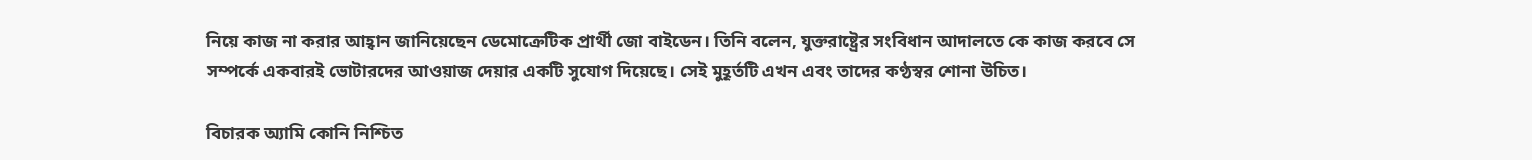নিয়ে কাজ না করার আহ্বান জানিয়েছেন ডেমোক্রেটিক প্রার্থী জো বাইডেন। তিনি বলেন, যুক্তরাষ্ট্রের সংবিধান আদালতে কে কাজ করবে সে সম্পর্কে একবারই ভোটারদের আওয়াজ দেয়ার একটি সুযোগ দিয়েছে। সেই মুহূর্তটি এখন এবং তাদের কণ্ঠস্বর শোনা উচিত।

বিচারক অ্যামি কোনি নিশ্চিত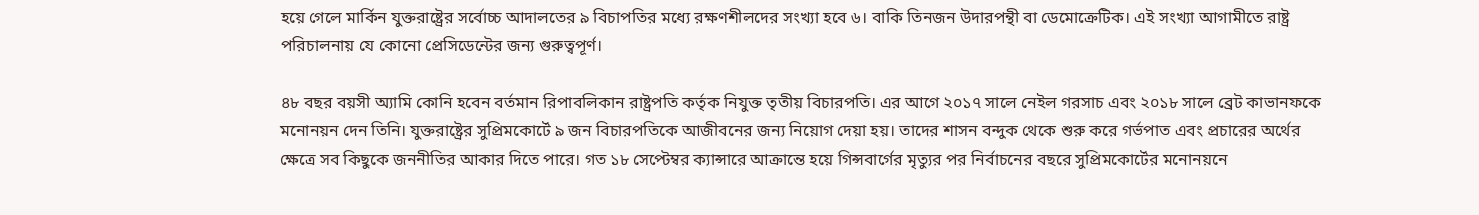হয়ে গেলে মার্কিন যুক্তরাষ্ট্রের সর্বোচ্চ আদালতের ৯ বিচাপতির মধ্যে রক্ষণশীলদের সংখ্যা হবে ৬। বাকি তিনজন উদারপন্থী বা ডেমোক্রেটিক। এই সংখ্যা আগামীতে রাষ্ট্র পরিচালনায় যে কোনো প্রেসিডেন্টের জন্য গুরুত্বপূর্ণ।

৪৮ বছর বয়সী অ্যামি কোনি হবেন বর্তমান রিপাবলিকান রাষ্ট্রপতি কর্তৃক নিযুক্ত তৃতীয় বিচারপতি। এর আগে ২০১৭ সালে নেইল গরসাচ এবং ২০১৮ সালে ব্রেট কাভানফকে মনোনয়ন দেন তিনি। যুক্তরাষ্ট্রের সুপ্রিমকোর্টে ৯ জন বিচারপতিকে আজীবনের জন্য নিয়োগ দেয়া হয়। তাদের শাসন বন্দুক থেকে শুরু করে গর্ভপাত এবং প্রচারের অর্থের ক্ষেত্রে সব কিছুকে জননীতির আকার দিতে পারে। গত ১৮ সেপ্টেম্বর ক্যান্সারে আক্রান্তে হয়ে গিন্সবার্গের মৃত্যুর পর নির্বাচনের বছরে সুপ্রিমকোর্টের মনোনয়নে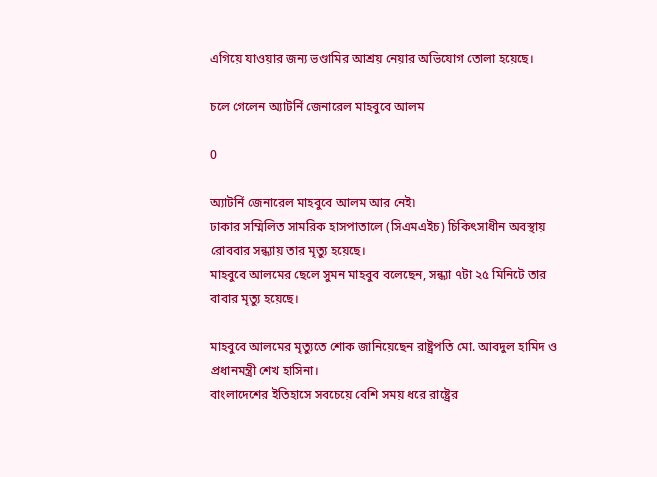এগিয়ে যাওয়ার জন্য ভণ্ডামির আশ্রয় নেয়ার অভিযোগ তোলা হয়েছে।

চলে গেলেন অ্যাটর্নি জেনারেল মাহবুবে আলম

0

অ্যাটর্নি জেনারেল মাহবুবে আলম আর নেই৷
ঢাকার সম্মিলিত সামরিক হাসপাতালে (সিএমএইচ) চিকিৎসাধীন অবস্থায় রোববার সন্ধ্যায় তার মৃত্যু হয়েছে।
মাহবুবে আলমের ছেলে সুমন মাহবুব বলেছেন, সন্ধ্যা ৭টা ২৫ মিনিটে তার বাবার মৃত্যু হয়েছে।

মাহবুবে আলমের মৃত্যুতে শোক জানিয়েছেন রাষ্ট্রপতি মো. আবদুল হামিদ ও প্রধানমন্ত্রী শেখ হাসিনা।
বাংলাদেশের ইতিহাসে সবচেয়ে বেশি সময় ধরে রাষ্ট্রের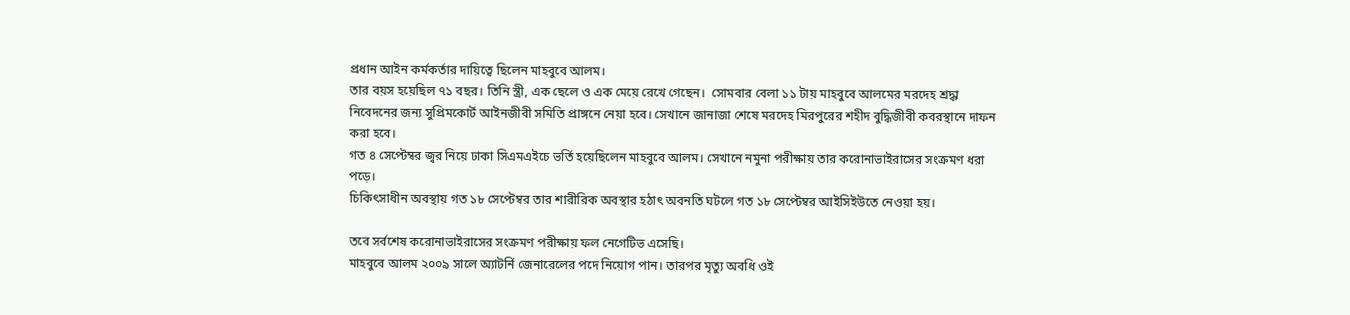প্রধান আইন কর্মকর্তার দায়িত্বে ছিলেন মাহবুবে আলম।
তার বয়স হয়েছিল ৭১ বছর। তিনি স্ত্রী, এক ছেলে ও এক মেয়ে রেখে গেছেন।  সোমবার বেলা ১১ টায় মাহবুবে আলমের মরদেহ শ্রদ্ধা নিবেদনের জন্য সুপ্রিমকোর্ট আইনজীবী সমিতি প্রাঙ্গনে নেয়া হবে। সেখানে জানাজা শেষে মরদেহ মিরপুরের শহীদ বুদ্ধিজীবী কবরস্থানে দাফন করা হবে।
গত ৪ সেপ্টেম্বর জ্বর নিয়ে ঢাকা সিএমএইচে ভর্তি হয়েছিলেন মাহবুবে আলম। সেখানে নমুনা পরীক্ষায় তার করোনাভাইরাসের সংক্রমণ ধরা পড়ে।
চিকিৎসাধীন অবস্থায় গত ১৮ সেপ্টেম্বর তার শারীরিক অবস্থার হঠাৎ অবনতি ঘটলে গত ১৮ সেপ্টেম্বর আইসিইউতে নেওয়া হয়।

তবে সর্বশেষ করোনাভাইরাসের সংক্রমণ পরীক্ষায় ফল নেগেটিভ এসেছি।
মাহবুবে আলম ২০০৯ সালে অ্যাটর্নি জেনারেলের পদে নিয়োগ পান। তারপর মৃত্যু অবধি ওই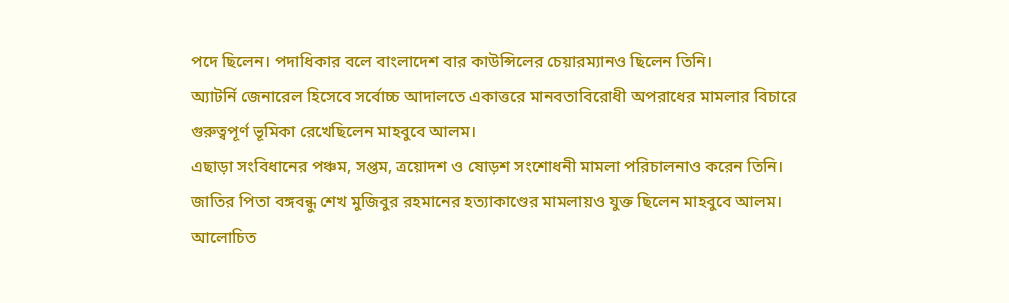পদে ছিলেন। পদাধিকার বলে বাংলাদেশ বার কাউন্সিলের চেয়ারম্যানও ছিলেন তিনি।
অ্যাটর্নি জেনারেল হিসেবে সর্বোচ্চ আদালতে একাত্তরে মানবতাবিরোধী অপরাধের মামলার বিচারে গুরুত্বপূর্ণ ভূমিকা রেখেছিলেন মাহবুবে আলম।
এছাড়া সংবিধানের পঞ্চম, সপ্তম, ত্রয়োদশ ও ষোড়শ সংশোধনী মামলা পরিচালনাও করেন তিনি।
জাতির পিতা বঙ্গবন্ধু শেখ মুজিবুর রহমানের হত্যাকাণ্ডের মামলায়ও যুক্ত ছিলেন মাহবুবে আলম। আলোচিত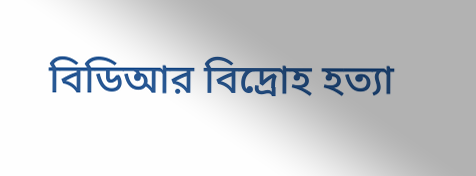বিডিআর বিদ্রোহ হত্যা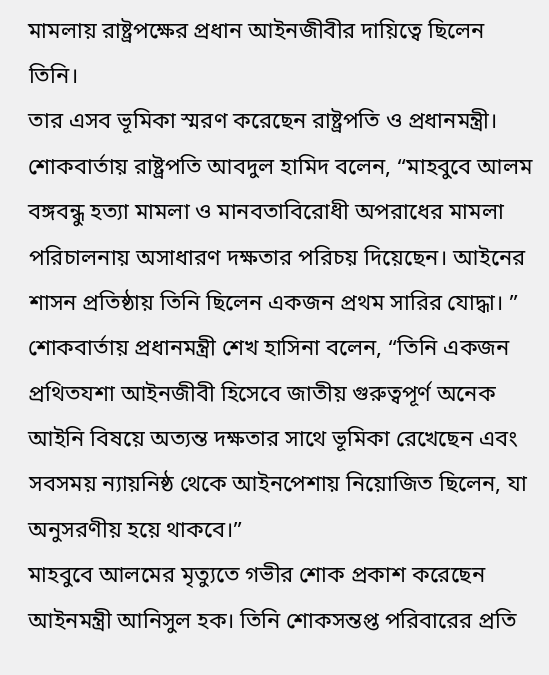মামলায় রাষ্ট্রপক্ষের প্রধান আইনজীবীর দায়িত্বে ছিলেন তিনি।
তার এসব ভূমিকা স্মরণ করেছেন রাষ্ট্রপতি ও প্রধানমন্ত্রী।
শোকবার্তায় রাষ্ট্রপতি আবদুল হামিদ বলেন, “মাহবুবে আলম বঙ্গবন্ধু হত্যা মামলা ও মানবতাবিরোধী অপরাধের মামলা পরিচালনায় অসাধারণ দক্ষতার পরিচয় দিয়েছেন। আইনের শাসন প্রতিষ্ঠায় তিনি ছিলেন একজন প্রথম সারির যোদ্ধা। ”
শোকবার্তায় প্রধানমন্ত্রী শেখ হাসিনা বলেন, “তিনি একজন প্রথিতযশা আইনজীবী হিসেবে জাতীয় গুরুত্বপূর্ণ অনেক আইনি বিষয়ে অত্যন্ত দক্ষতার সাথে ভূমিকা রেখেছেন এবং সবসময় ন্যায়নিষ্ঠ থেকে আইনপেশায় নিয়োজিত ছিলেন, যা অনুসরণীয় হয়ে থাকবে।”
মাহবুবে আলমের মৃত্যুতে গভীর শোক প্রকাশ করেছেন আইনমন্ত্রী আনিসুল হক। তিনি শোকসন্তপ্ত পরিবারের প্রতি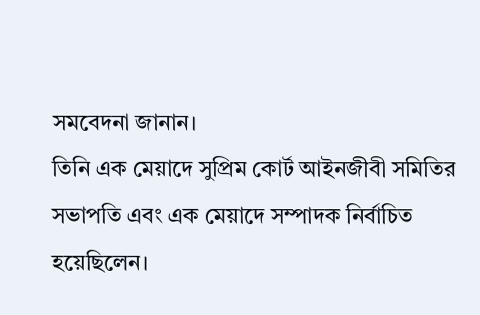সমবেদনা জানান।
তিনি এক মেয়াদে সুপ্রিম কোর্ট আইনজীবী সমিতির সভাপতি এবং এক মেয়াদে সম্পাদক নির্বাচিত হয়েছিলেন।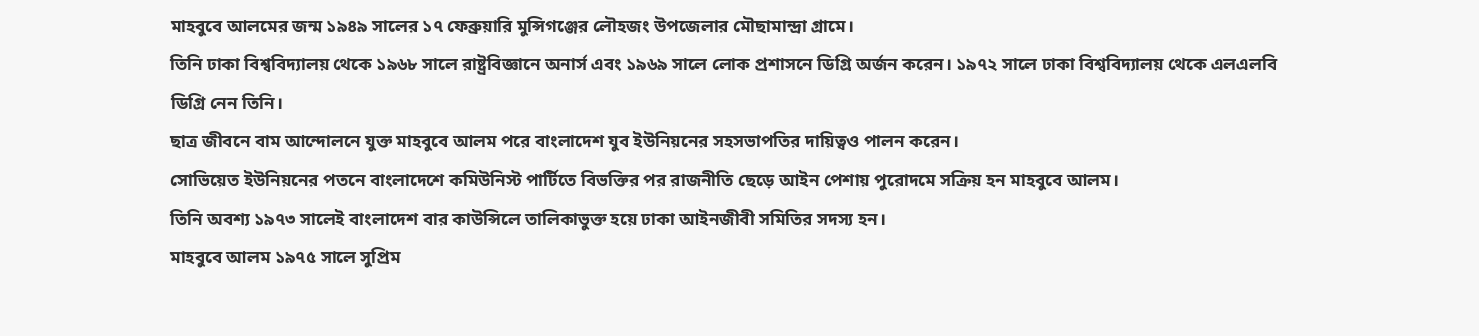মাহবুবে আলমের জন্ম ১৯৪৯ সালের ১৭ ফেব্রুয়ারি মুন্সিগঞ্জের লৌহজং উপজেলার মৌছামান্দ্রা গ্রামে।
তিনি ঢাকা বিশ্ববিদ্যালয় থেকে ১৯৬৮ সালে রাষ্ট্রবিজ্ঞানে অনার্স এবং ১৯৬৯ সালে লোক প্রশাসনে ডিগ্রি অর্জন করেন। ১৯৭২ সালে ঢাকা বিশ্ববিদ্যালয় থেকে এলএলবি ডিগ্রি নেন তিনি।
ছাত্র জীবনে বাম আন্দোলনে যুক্ত মাহবুবে আলম পরে বাংলাদেশ যুব ইউনিয়নের সহসভাপতির দায়িত্বও পালন করেন।
সোভিয়েত ইউনিয়নের পতনে বাংলাদেশে কমিউনিস্ট পার্টিতে বিভক্তির পর রাজনীতি ছেড়ে আইন পেশায় পুরোদমে সক্রিয় হন মাহবুবে আলম।
তিনি অবশ্য ১৯৭৩ সালেই বাংলাদেশ বার কাউন্সিলে তালিকাভুক্ত হয়ে ঢাকা আইনজীবী সমিতির সদস্য হন।
মাহবুবে আলম ১৯৭৫ সালে সুপ্রিম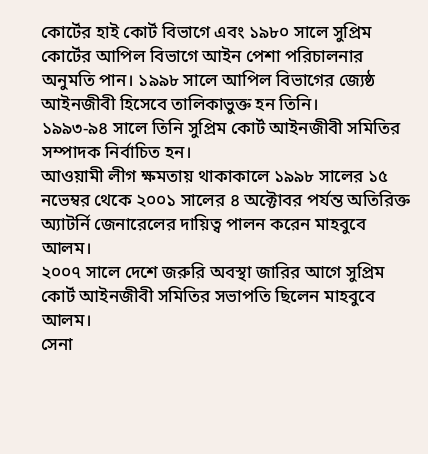কোর্টের হাই কোর্ট বিভাগে এবং ১৯৮০ সালে সুপ্রিম কোর্টের আপিল বিভাগে আইন পেশা পরিচালনার অনুমতি পান। ১৯৯৮ সালে আপিল বিভাগের জ্যেষ্ঠ আইনজীবী হিসেবে তালিকাভুক্ত হন তিনি।
১৯৯৩-৯৪ সালে তিনি সুপ্রিম কোর্ট আইনজীবী সমিতির সম্পাদক নির্বাচিত হন।
আওয়ামী লীগ ক্ষমতায় থাকাকালে ১৯৯৮ সালের ১৫ নভেম্বর থেকে ২০০১ সালের ৪ অক্টোবর পর্যন্ত অতিরিক্ত অ্যাটর্নি জেনারেলের দায়িত্ব পালন করেন মাহবুবে আলম।
২০০৭ সালে দেশে জরুরি অবস্থা জারির আগে সুপ্রিম কোর্ট আইনজীবী সমিতির সভাপতি ছিলেন মাহবুবে আলম।
সেনা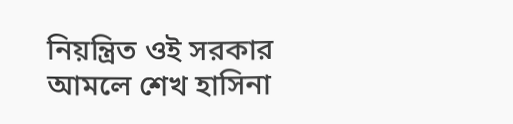নিয়ন্ত্রিত ওই সরকার আমলে শেখ হাসিনা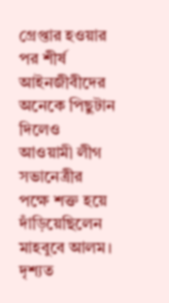গ্রেপ্তার হওয়ার পর শীর্ষ আইনজীবীদের অনেকে পিছুটান দিলেও আওয়ামী লীগ সভানেত্রীর পক্ষে শক্ত হয়ে দাঁড়িয়েছিলেন মাহবুবে আলম।
দৃশ্যত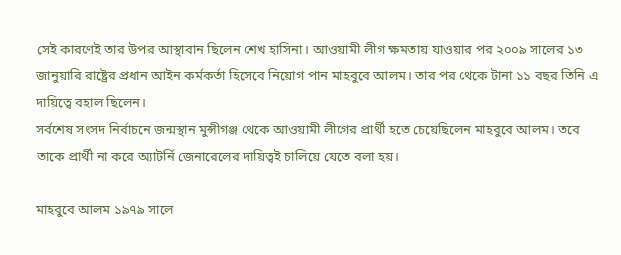সেই কারণেই তার উপর আস্থাবান ছিলেন শেখ হাসিনা। আওয়ামী লীগ ক্ষমতায় যাওয়ার পর ২০০৯ সালের ১৩ জানুয়ারি রাষ্ট্রের প্রধান আইন কর্মকর্তা হিসেবে নিয়োগ পান মাহবুবে আলম। তার পর থেকে টানা ১১ বছর তিনি এ দায়িত্বে বহাল ছিলেন।
সর্বশেষ সংসদ নির্বাচনে জন্মস্থান মুন্সীগঞ্জ থেকে আওয়ামী লীগের প্রার্থী হতে চেয়েছিলেন মাহবুবে আলম। তবে তাকে প্রার্থী না করে অ্যাটর্নি জেনারেলের দায়িত্বই চালিয়ে যেতে বলা হয়।

মাহবুবে আলম ১৯৭৯ সালে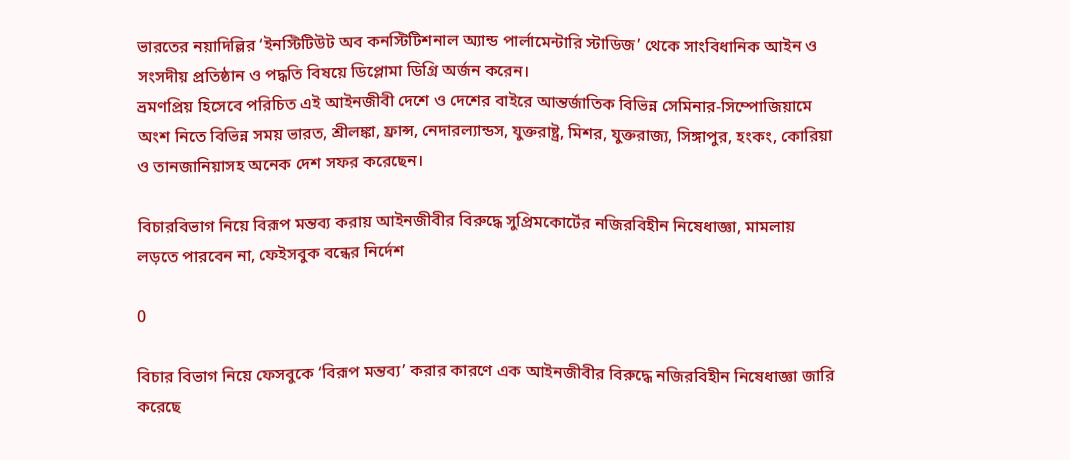ভারতের নয়াদিল্লির ‘ইনস্টিটিউট অব কনস্টিটিশনাল অ্যান্ড পার্লামেন্টারি স্টাডিজ’ থেকে সাংবিধানিক আইন ও সংসদীয় প্রতিষ্ঠান ও পদ্ধতি বিষয়ে ডিপ্লোমা ডিগ্রি অর্জন করেন।
ভ্রমণপ্রিয় হিসেবে পরিচিত এই আইনজীবী দেশে ও দেশের বাইরে আন্তর্জাতিক বিভিন্ন সেমিনার-সিম্পোজিয়ামে অংশ নিতে বিভিন্ন সময় ভারত, শ্রীলঙ্কা, ফ্রান্স, নেদারল্যান্ডস, যুক্তরাষ্ট্র, মিশর, যুক্তরাজ্য, সিঙ্গাপুর, হংকং, কোরিয়া ও তানজানিয়াসহ অনেক দেশ সফর করেছেন।

বিচারবিভাগ নিয়ে বিরূপ মন্তব্য করায় আইনজীবীর বিরুদ্ধে সুপ্রিমকোর্টের নজিরবিহীন নিষেধাজ্ঞা, মামলায় লড়তে পারবেন না, ফেইসবুক বন্ধের নির্দেশ

0

বিচার বিভাগ নিয়ে ফেসবুকে ‘বিরূপ মন্তব্য’ করার কারণে এক আইনজীবীর বিরুদ্ধে নজিরবিহীন নিষেধাজ্ঞা জারি করেছে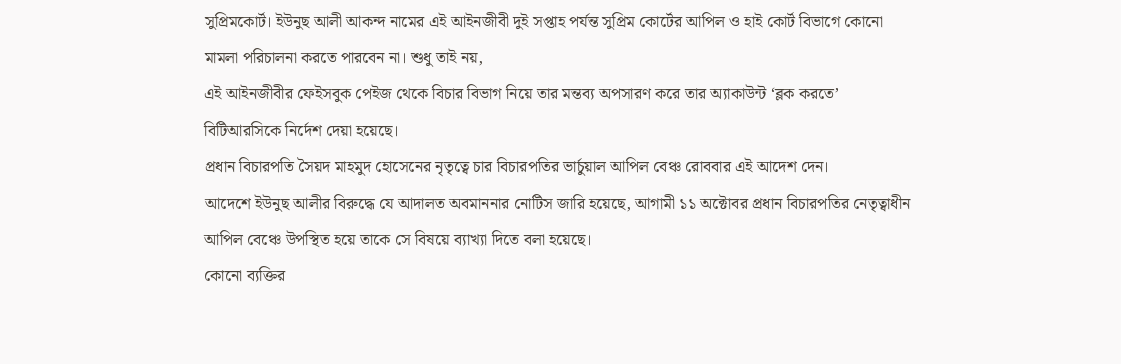সুপ্রিমকোর্ট। ইউনুছ আলী আকন্দ নামের এই আইনজীবী দুই সপ্তাহ পর্যন্ত সুপ্রিম কোর্টের আপিল ও হাই কোর্ট বিভাগে কোনো মামলা পরিচালনা করতে পারবেন না। শুধু তাই নয়,
এই আইনজীবীর ফেইসবুক পেইজ থেকে বিচার বিভাগ নিয়ে তার মন্তব্য অপসারণ করে তার অ্যাকাউন্ট ‘ব্লক করতে’ বিটিআরসিকে নির্দেশ দেয়া হয়েছে।
প্রধান বিচারপতি সৈয়দ মাহমুদ হোসেনের নৃতৃত্বে চার বিচারপতির ভার্চুয়াল আপিল বেঞ্চ রোববার এই আদেশ দেন।
আদেশে ইউনুছ আলীর বিরুদ্ধে যে আদালত অবমাননার নোটিস জারি হয়েছে, আগামী ১১ অক্টোবর প্রধান বিচারপতির নেতৃত্বাধীন আপিল বেঞ্চে উপস্থিত হয়ে তাকে সে বিষয়ে ব্যাখ্যা দিতে বলা হয়েছে।
কোনো ব্যক্তির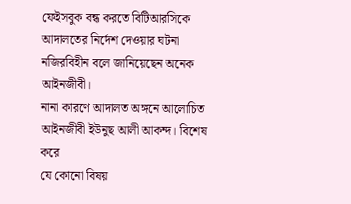ফেইসবুক বন্ধ করতে বিটিআরসিকে আদালতের নির্দেশ দেওয়ার ঘটনা নজিরবিহীন বলে জানিয়েছেন অনেক আইনজীবী।
নানা কারণে আদালত অঙ্গনে আলোচিত আইনজীবী ইউনুছ আলী আকন্দ। বিশেষ করে
যে কোনো বিষয়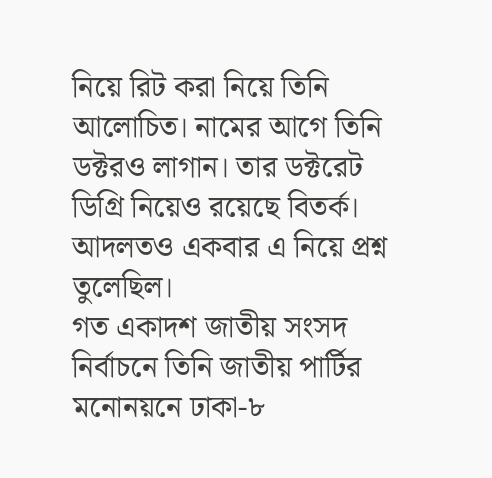নিয়ে রিট করা নিয়ে তিনি আলোচিত। নামের আগে তিনি ডক্টরও লাগান। তার ডক্টরেট ডিগ্রি নিয়েও রয়েছে বিতর্ক। আদলতও একবার এ নিয়ে প্রশ্ন তুলেছিল।
গত একাদশ জাতীয় সংসদ নির্বাচনে তিনি জাতীয় পার্টির মনোনয়নে ঢাকা-৮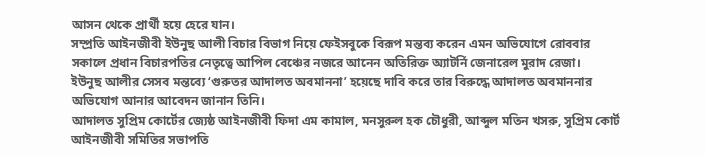আসন থেকে প্রার্থী হয়ে হেরে যান।
সম্প্রতি আইনজীবী ইউনুছ আলী বিচার বিভাগ নিয়ে ফেইসবুকে বিরূপ মন্তব্য করেন এমন অভিযোগে রোববার সকালে প্রধান বিচারপতির নেতৃত্বে আপিল বেঞ্চের নজরে আনেন অতিরিক্ত অ্যাটর্নি জেনারেল মুরাদ রেজা।
ইউনুছ আলীর সেসব মন্তব্যে ‘গুরুতর আদালত অবমাননা’ হয়েছে দাবি করে তার বিরুদ্ধে আদালত অবমাননার অভিযোগ আনার আবেদন জানান তিনি।
আদালত সুপ্রিম কোর্টের জ্যেষ্ঠ আইনজীবী ফিদা এম কামাল, মনসুরুল হক চৌধুরী, আব্দুল মতিন খসরু, সুপ্রিম কোর্ট আইনজীবী সমিতির সভাপতি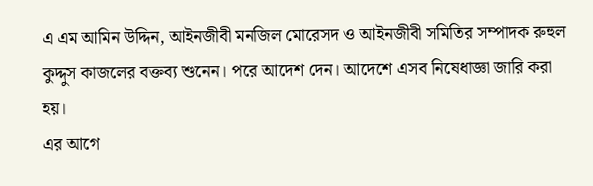এ এম আমিন উদ্দিন, আইনজীবী মনজিল মোরেসদ ও আইনজীবী সমিতির সম্পাদক রুহুল কুদ্দুস কাজলের বক্তব্য শুনেন। পরে আদেশ দেন। আদেশে এসব নিষেধাজ্ঞা জারি করা হয়।
এর আগে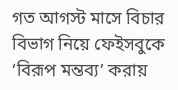গত আগস্ট মাসে বিচার বিভাগ নিয়ে ফেইসবুকে ‘বিরূপ মন্তব্য’ করায়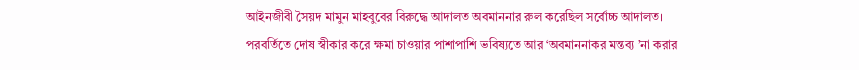আইনজীবী সৈয়দ মামুন মাহবুবের বিরুদ্ধে আদালত অবমাননার রুল করেছিল সর্বোচ্চ আদালত।
পরবর্তিতে দোষ স্বীকার করে ক্ষমা চাওয়ার পাশাপাশি ভবিষ্যতে আর ‘অবমাননাকর মন্তব্য ’না করার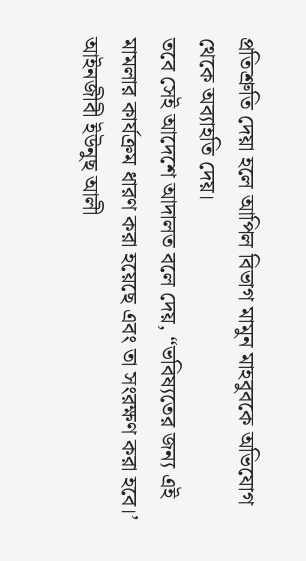প্রতিশ্রুতি দেয়া হলে আপিল বিভাগ মামুন মাহবুবকে অভিযোগ থেকে অব্যাহতি দেয়।
তবে সেই আদেশে আদালত বলে দেয়, “ভবিষ্যতের জন্য এই মামলার কার্যক্রম ধারণ করা হয়েছে এবং তা সংরক্ষণ করা হবে।’
আইনজীবী ইউনুছ আলী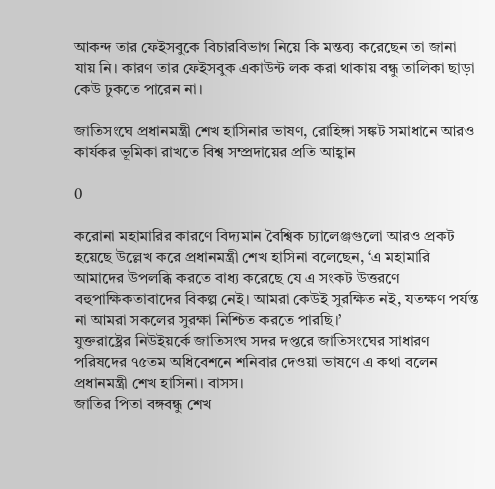আকন্দ তার ফেইসবুকে বিচারবিভাগ নিয়ে কি মন্তব্য করেছেন তা জানা যায় নি। কারণ তার ফেইসবুক একাউন্ট লক করা থাকায় বন্ধু তালিকা ছাড়া কেউ ঢুকতে পারেন না।

জাতিসংঘে প্রধানমন্ত্রী শেখ হাসিনার ভাষণ, রোহিঙ্গা সঙ্কট সমাধানে আরও কার্যকর ভূমিকা রাখতে বিশ্ব সম্প্রদায়ের প্রতি আহ্বান

0

করোনা মহামারির কারণে বিদ্যমান বৈশ্বিক চ্যালেঞ্জগুলো আরও প্রকট হয়েছে উল্লেখ করে প্রধানমন্ত্রী শেখ হাসিনা বলেছেন, ‘এ মহামারি আমাদের উপলব্ধি করতে বাধ্য করেছে যে এ সংকট উত্তরণে বহুপাক্ষিকতাবাদের বিকল্প নেই। আমরা কেউই সুরক্ষিত নই, যতক্ষণ পর্যন্ত না আমরা সকলের সুরক্ষা নিশ্চিত করতে পারছি।’
যুক্তরাষ্ট্রের নিউইয়র্কে জাতিসংঘ সদর দপ্তরে জাতিসংঘের সাধারণ পরিষদের ৭৫তম অধিবেশনে শনিবার দেওয়া ভাষণে এ কথা বলেন প্রধানমন্ত্রী শেখ হাসিনা। বাসস।
জাতির পিতা বঙ্গবন্ধু শেখ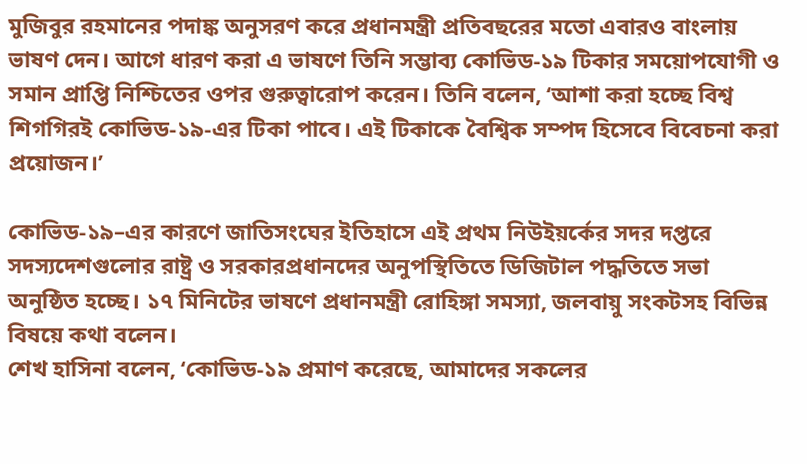মুজিবুর রহমানের পদাঙ্ক অনুসরণ করে প্রধানমন্ত্রী প্রতিবছরের মতো এবারও বাংলায় ভাষণ দেন। আগে ধারণ করা এ ভাষণে তিনি সম্ভাব্য কোভিড-১৯ টিকার সময়োপযোগী ও সমান প্রাপ্তি নিশ্চিতের ওপর গুরুত্বারোপ করেন। তিনি বলেন, ‘আশা করা হচ্ছে বিশ্ব শিগগিরই কোভিড-১৯-এর টিকা পাবে। এই টিকাকে বৈশ্বিক সম্পদ হিসেবে বিবেচনা করা প্রয়োজন।’

কোভিড-১৯–এর কারণে জাতিসংঘের ইতিহাসে এই প্রথম নিউইয়র্কের সদর দপ্তরে সদস্যদেশগুলোর রাষ্ট্র ও সরকারপ্রধানদের অনুপস্থিতিতে ডিজিটাল পদ্ধতিতে সভা অনুষ্ঠিত হচ্ছে। ১৭ মিনিটের ভাষণে প্রধানমন্ত্রী রোহিঙ্গা সমস্যা, জলবায়ু সংকটসহ বিভিন্ন বিষয়ে কথা বলেন।
শেখ হাসিনা বলেন, ‘কোভিড-১৯ প্রমাণ করেছে, আমাদের সকলের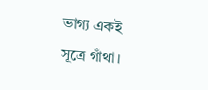ভাগ্য একই সূত্রে গাঁথা।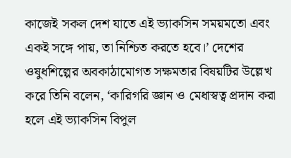কাজেই সকল দেশ যাতে এই ভ্যাকসিন সময়মতো এবং একই সঙ্গে পায়, তা নিশ্চিত করতে হবে।’ দেশের ওষুধশিল্পের অবকাঠামোগত সক্ষমতার বিষয়টির উল্লেখ করে তিনি বলেন, ‘কারিগরি জ্ঞান ও মেধাস্বত্ব প্রদান করা হলে এই ভ্যাকসিন বিপুল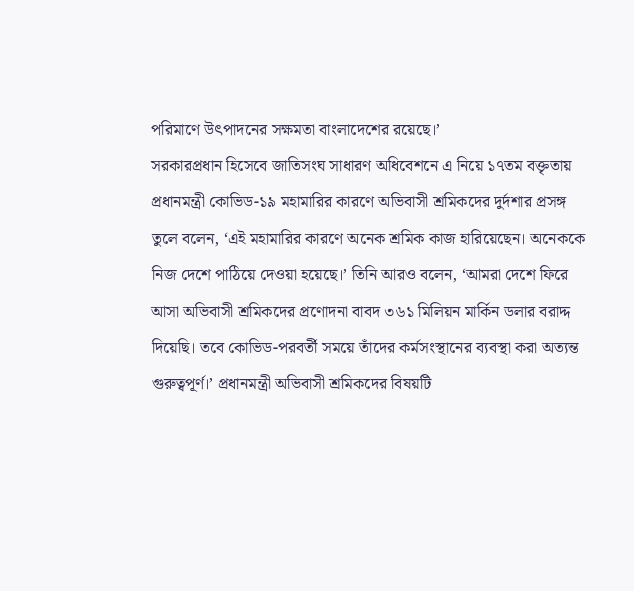পরিমাণে উৎপাদনের সক্ষমতা বাংলাদেশের রয়েছে।’
সরকারপ্রধান হিসেবে জাতিসংঘ সাধারণ অধিবেশনে এ নিয়ে ১৭তম বক্তৃতায় প্রধানমন্ত্রী কোভিড-১৯ মহামারির কারণে অভিবাসী শ্রমিকদের দুর্দশার প্রসঙ্গ তুলে বলেন, ‘এই মহামারির কারণে অনেক শ্রমিক কাজ হারিয়েছেন। অনেককে নিজ দেশে পাঠিয়ে দেওয়া হয়েছে।’ তিনি আরও বলেন, ‘আমরা দেশে ফিরে আসা অভিবাসী শ্রমিকদের প্রণোদনা বাবদ ৩৬১ মিলিয়ন মার্কিন ডলার বরাদ্দ দিয়েছি। তবে কোভিড-পরবর্তী সময়ে তাঁদের কর্মসংস্থানের ব্যবস্থা করা অত্যন্ত গুরুত্বপূর্ণ।’ প্রধানমন্ত্রী অভিবাসী শ্রমিকদের বিষয়টি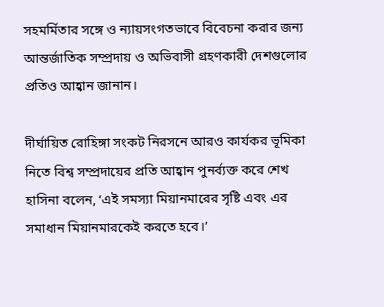সহমর্মিতার সঙ্গে ও ন্যায়সংগতভাবে বিবেচনা করার জন্য আন্তর্জাতিক সম্প্রদায় ও অভিবাসী গ্রহণকারী দেশগুলোর প্রতিও আহ্বান জানান।

দীর্ঘায়িত রোহিঙ্গা সংকট নিরসনে আরও কার্যকর ভূমিকা নিতে বিশ্ব সম্প্রদায়ের প্রতি আহ্বান পুনর্ব্যক্ত করে শেখ হাসিনা বলেন, ‘এই সমস্যা মিয়ানমারের সৃষ্টি এবং এর সমাধান মিয়ানমারকেই করতে হবে।’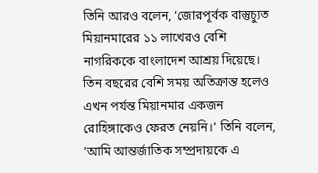তিনি আরও বলেন, ‘জোরপূর্বক বাস্তুচ্যুত মিয়ানমারের ১১ লাখেরও বেশি নাগরিককে বাংলাদেশ আশ্রয় দিয়েছে। তিন বছরের বেশি সময় অতিক্রান্ত হলেও এখন পর্যন্ত মিয়ানমার একজন রোহিঙ্গাকেও ফেরত নেয়নি।’ তিনি বলেন, ‘আমি আন্তর্জাতিক সম্প্রদায়কে এ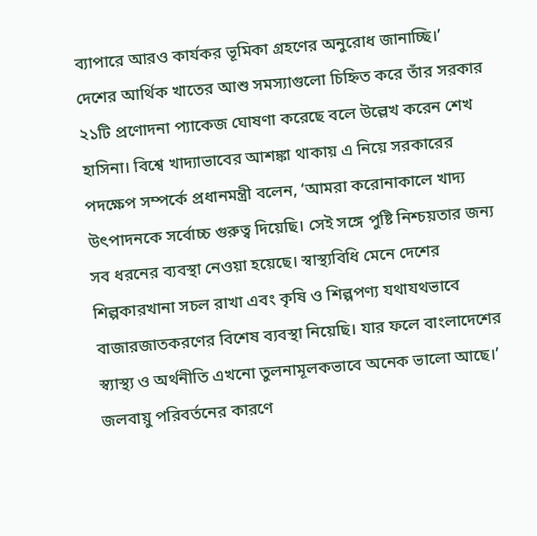ব্যাপারে আরও কার্যকর ভূমিকা গ্রহণের অনুরোধ জানাচ্ছি।’
দেশের আর্থিক খাতের আশু সমস্যাগুলো চিহ্নিত করে তাঁর সরকার ২১টি প্রণোদনা প্যাকেজ ঘোষণা করেছে বলে উল্লেখ করেন শেখ হাসিনা। বিশ্বে খাদ্যাভাবের আশঙ্কা থাকায় এ নিয়ে সরকারের পদক্ষেপ সম্পর্কে প্রধানমন্ত্রী বলেন, ‘আমরা করোনাকালে খাদ্য উৎপাদনকে সর্বোচ্চ গুরুত্ব দিয়েছি। সেই সঙ্গে পুষ্টি নিশ্চয়তার জন্য সব ধরনের ব্যবস্থা নেওয়া হয়েছে। স্বাস্থ্যবিধি মেনে দেশের শিল্পকারখানা সচল রাখা এবং কৃষি ও শিল্পপণ্য যথাযথভাবে বাজারজাতকরণের বিশেষ ব্যবস্থা নিয়েছি। যার ফলে বাংলাদেশের স্ব্যাস্থ্য ও অর্থনীতি এখনো তুলনামূলকভাবে অনেক ভালো আছে।’
জলবায়ু পরিবর্তনের কারণে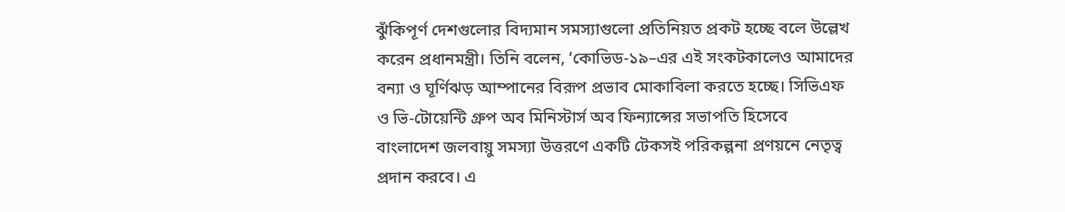ঝুঁকিপূর্ণ দেশগুলোর বিদ্যমান সমস্যাগুলো প্রতিনিয়ত প্রকট হচ্ছে বলে উল্লেখ করেন প্রধানমন্ত্রী। তিনি বলেন, ‘কোভিড-১৯–এর এই সংকটকালেও আমাদের বন্যা ও ঘূর্ণিঝড় আম্পানের বিরূপ প্রভাব মোকাবিলা করতে হচ্ছে। সিভিএফ ও ভি-টোয়েন্টি গ্রুপ অব মিনিস্টার্স অব ফিন্যান্সের সভাপতি হিসেবে বাংলাদেশ জলবায়ু সমস্যা উত্তরণে একটি টেকসই পরিকল্পনা প্রণয়নে নেতৃত্ব প্রদান করবে। এ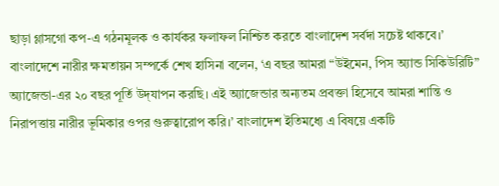ছাড়া গ্লাসগো কপ-এ গঠনমূলক ও কার্যকর ফলাফল নিশ্চিত করতে বাংলাদেশ সর্বদা সচেষ্ট থাকবে।’
বাংলাদেশে নারীর ক্ষমতায়ন সম্পর্কে শেখ হাসিনা বলেন, ‘এ বছর আমরা “উইমেন, পিস অ্যান্ড সিকিউরিটি” অ্যাজেন্ডা-এর ২০ বছর পূর্তি উদ্‌যাপন করছি। এই অ্যাজেন্ডার অন্যতম প্রবক্তা হিসেবে আমরা শান্তি ও নিরাপত্তায় নারীর ভূমিকার ওপর গুরুত্বারোপ করি।’ বাংলাদেশ ইতিমধ্যে এ বিষয়ে একটি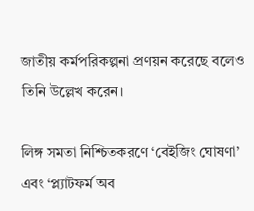জাতীয় কর্মপরিকল্পনা প্রণয়ন করেছে বলেও তিনি উল্লেখ করেন।

লিঙ্গ সমতা নিশ্চিতকরণে ‘বেইজিং ঘোষণা’ এবং ‘প্ল্যাটফর্ম অব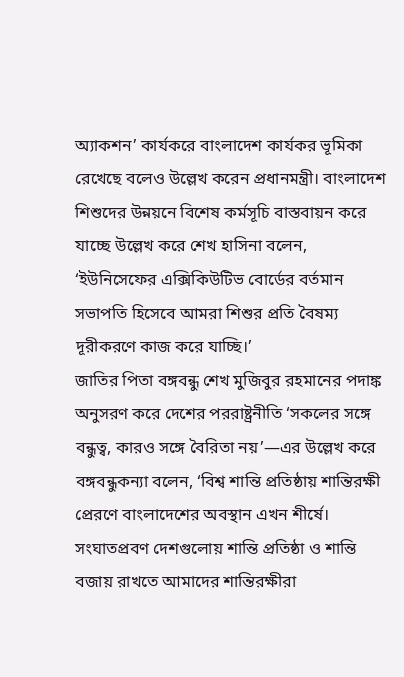অ্যাকশন’ কার্যকরে বাংলাদেশ কার্যকর ভূমিকা রেখেছে বলেও উল্লেখ করেন প্রধানমন্ত্রী। বাংলাদেশ শিশুদের উন্নয়নে বিশেষ কর্মসূচি বাস্তবায়ন করে যাচ্ছে উল্লেখ করে শেখ হাসিনা বলেন, ‘ইউনিসেফের এক্সিকিউটিভ বোর্ডের বর্তমান সভাপতি হিসেবে আমরা শিশুর প্রতি বৈষম্য দূরীকরণে কাজ করে যাচ্ছি।’
জাতির পিতা বঙ্গবন্ধু শেখ মুজিবুর রহমানের পদাঙ্ক অনুসরণ করে দেশের পররাষ্ট্রনীতি ‘সকলের সঙ্গে বন্ধুত্ব, কারও সঙ্গে বৈরিতা নয়’—এর উল্লেখ করে বঙ্গবন্ধুকন্যা বলেন, ‘বিশ্ব শান্তি প্রতিষ্ঠায় শান্তিরক্ষী প্রেরণে বাংলাদেশের অবস্থান এখন শীর্ষে। সংঘাতপ্রবণ দেশগুলোয় শান্তি প্রতিষ্ঠা ও শান্তি বজায় রাখতে আমাদের শান্তিরক্ষীরা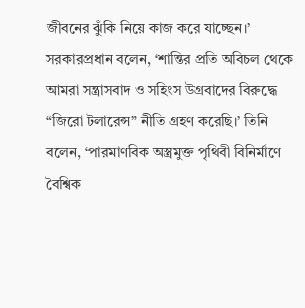জীবনের ঝুঁকি নিয়ে কাজ করে যাচ্ছেন।’
সরকারপ্রধান বলেন, ‘শান্তির প্রতি অবিচল থেকে আমরা সন্ত্রাসবাদ ও সহিংস উগ্রবাদের বিরুদ্ধে “জিরো টলারেন্স” নীতি গ্রহণ করেছি।’ তিনি বলেন, ‘পারমাণবিক অস্ত্রমুক্ত পৃথিবী বিনির্মাণে বৈশ্বিক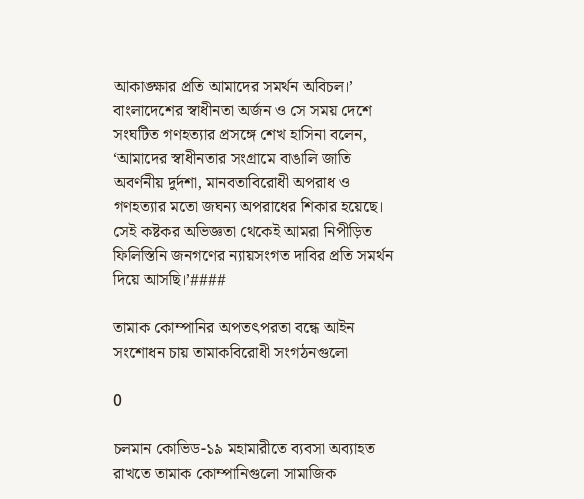আকাঙ্ক্ষার প্রতি আমাদের সমর্থন অবিচল।’
বাংলাদেশের স্বাধীনতা অর্জন ও সে সময় দেশে সংঘটিত গণহত্যার প্রসঙ্গে শেখ হাসিনা বলেন, ‘আমাদের স্বাধীনতার সংগ্রামে বাঙালি জাতি অবর্ণনীয় দুর্দশা, মানবতাবিরোধী অপরাধ ও গণহত্যার মতো জঘন্য অপরাধের শিকার হয়েছে। সেই কষ্টকর অভিজ্ঞতা থেকেই আমরা নিপীড়িত ফিলিস্তিনি জনগণের ন্যায়সংগত দাবির প্রতি সমর্থন দিয়ে আসছি।’####

তামাক কোম্পানির অপতৎপরতা বন্ধে আইন সংশোধন চায় তামাকবিরোধী সংগঠনগুলো

0

চলমান কোভিড-১৯ মহামারীতে ব্যবসা অব্যাহত রাখতে তামাক কোম্পানিগুলো সামাজিক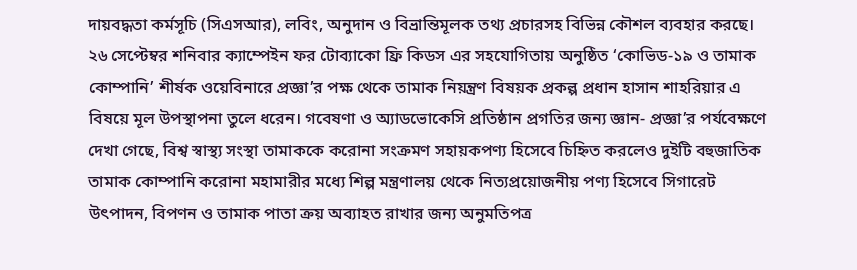দায়বদ্ধতা কর্মসূচি (সিএসআর), লবিং, অনুদান ও বিভ্রান্তিমূলক তথ্য প্রচারসহ বিভিন্ন কৌশল ব্যবহার করছে। ২৬ সেপ্টেম্বর শনিবার ক্যাম্পেইন ফর টোব্যাকো ফ্রি কিডস এর সহযোগিতায় অনুষ্ঠিত ‘কোভিড-১৯ ও তামাক কোম্পানি’ শীর্ষক ওয়েবিনারে প্রজ্ঞা’র পক্ষ থেকে তামাক নিয়ন্ত্রণ বিষয়ক প্রকল্প প্রধান হাসান শাহরিয়ার এ বিষয়ে মূল উপস্থাপনা তুলে ধরেন। গবেষণা ও অ্যাডভোকেসি প্রতিষ্ঠান প্রগতির জন্য জ্ঞান- প্রজ্ঞা’র পর্যবেক্ষণে দেখা গেছে, বিশ্ব স্বাস্থ্য সংস্থা তামাককে করোনা সংক্রমণ সহায়কপণ্য হিসেবে চিহ্নিত করলেও দুইটি বহুজাতিক তামাক কোম্পানি করোনা মহামারীর মধ্যে শিল্প মন্ত্রণালয় থেকে নিত্যপ্রয়োজনীয় পণ্য হিসেবে সিগারেট উৎপাদন, বিপণন ও তামাক পাতা ক্রয় অব্যাহত রাখার জন্য অনুমতিপত্র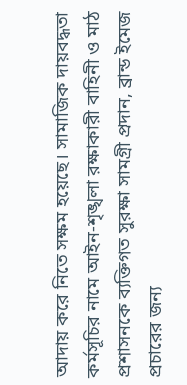আদায় করে নিতে সক্ষম হয়েছে। সামাজিক দায়বদ্ধতা কর্মসূচির নামে আইন-শৃঙ্খলা রক্ষাকারী বাহিনী ও মাঠ প্রশাসনকে ব্যক্তিগত সুরক্ষা সামগ্রী প্রদান, ব্রান্ড ইমেজ প্রচারের জন্য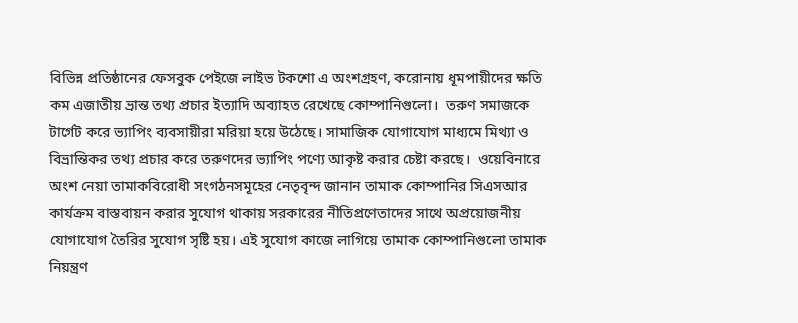বিভিন্ন প্রতিষ্ঠানের ফেসবুক পেইজে লাইভ টকশো এ অংশগ্রহণ, করোনায় ধূমপায়ীদের ক্ষতি কম এজাতীয় ভ্রান্ত তথ্য প্রচার ইত্যাদি অব্যাহত রেখেছে কোম্পানিগুলো।  তরুণ সমাজকে টার্গেট করে ভ্যাপিং ব্যবসায়ীরা মরিয়া হয়ে উঠেছে। সামাজিক যোগাযোগ মাধ্যমে মিথ্যা ও বিভ্রান্তিকর তথ্য প্রচার করে তরুণদের ভ্যাপিং পণ্যে আকৃষ্ট করার চেষ্টা করছে।  ওয়েবিনারে অংশ নেয়া তামাকবিরোধী সংগঠনসমূহের নেতৃবৃন্দ জানান তামাক কোম্পানির সিএসআর কার্যক্রম বাস্তবায়ন করার সুযোগ থাকায় সরকারের নীতিপ্রণেতাদের সাথে অপ্রয়োজনীয় যোগাযোগ তৈরির সুযোগ সৃষ্টি হয়। এই সুযোগ কাজে লাগিয়ে তামাক কোম্পানিগুলো তামাক নিয়ন্ত্রণ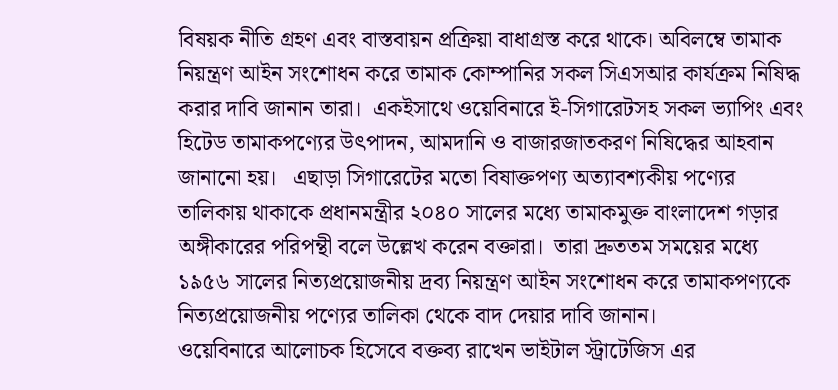বিষয়ক নীতি গ্রহণ এবং বাস্তবায়ন প্রক্রিয়া বাধাগ্রস্ত করে থাকে। অবিলম্বে তামাক নিয়ন্ত্রণ আইন সংশোধন করে তামাক কোম্পানির সকল সিএসআর কার্যক্রম নিষিদ্ধ করার দাবি জানান তারা।  একইসাথে ওয়েবিনারে ই-সিগারেটসহ সকল ভ্যাপিং এবং হিটেড তামাকপণ্যের উৎপাদন, আমদানি ও বাজারজাতকরণ নিষিদ্ধের আহবান জানানো হয়।   এছাড়া সিগারেটের মতো বিষাক্তপণ্য অত্যাবশ্যকীয় পণ্যের তালিকায় থাকাকে প্রধানমন্ত্রীর ২০৪০ সালের মধ্যে তামাকমুক্ত বাংলাদেশ গড়ার অঙ্গীকারের পরিপন্থী বলে উল্লেখ করেন বক্তারা।  তারা দ্রুততম সময়ের মধ্যে ১৯৫৬ সালের নিত্যপ্রয়োজনীয় দ্রব্য নিয়ন্ত্রণ আইন সংশোধন করে তামাকপণ্যকে নিত্যপ্রয়োজনীয় পণ্যের তালিকা থেকে বাদ দেয়ার দাবি জানান।
ওয়েবিনারে আলোচক হিসেবে বক্তব্য রাখেন ভাইটাল স্ট্রাটেজিস এর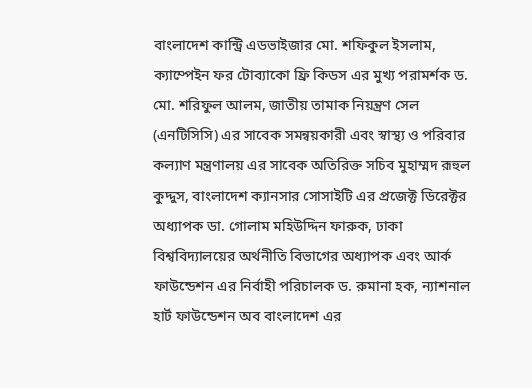বাংলাদেশ কান্ট্রি এডভাইজার মো. শফিকুল ইসলাম, ক্যাম্পেইন ফর টোব্যাকো ফ্রি কিডস এর মুখ্য পরামর্শক ড. মো. শরিফুল আলম, জাতীয় তামাক নিয়ন্ত্রণ সেল (এনটিসিসি) এর সাবেক সমন্বয়কারী এবং স্বাস্থ্য ও পরিবার কল্যাণ মন্ত্রণালয় এর সাবেক অতিরিক্ত সচিব মুহাম্মদ রূহুল কুদ্দুস, বাংলাদেশ ক্যানসার সোসাইটি এর প্রজেক্ট ডিরেক্টর অধ্যাপক ডা. গোলাম মহিউদ্দিন ফারুক, ঢাকা বিশ্ববিদ্যালয়ের অর্থনীতি বিভাগের অধ্যাপক এবং আর্ক ফাউন্ডেশন এর নির্বাহী পরিচালক ড. রুমানা হক, ন্যাশনাল হার্ট ফাউন্ডেশন অব বাংলাদেশ এর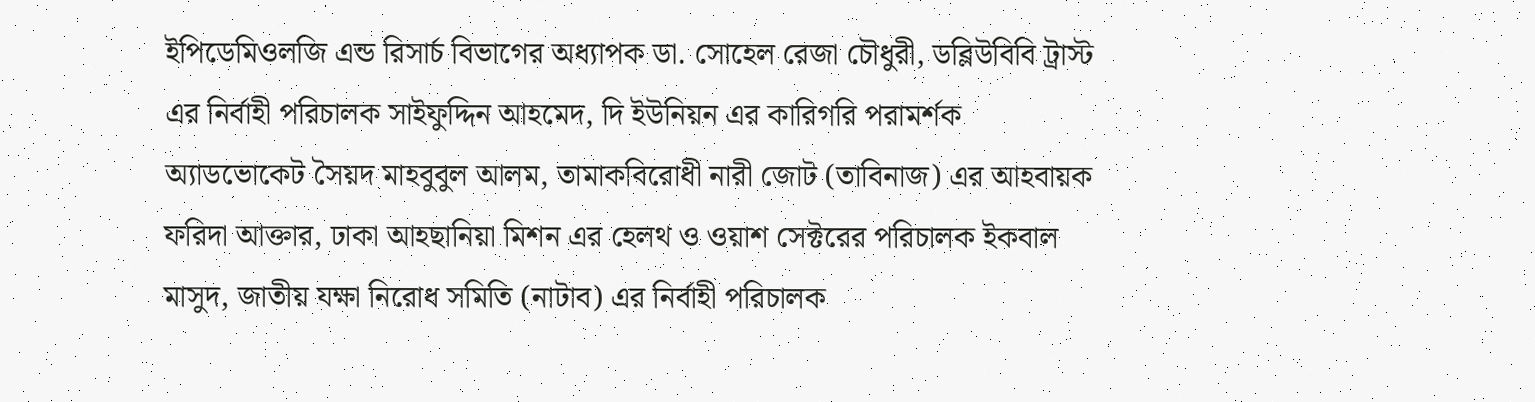ইপিডেমিওলজি এন্ড রিসার্চ বিভাগের অধ্যাপক ডা. সোহেল রেজা চৌধুরী, ডব্লিউবিবি ট্রাস্ট এর নির্বাহী পরিচালক সাইফুদ্দিন আহমেদ, দি ইউনিয়ন এর কারিগরি পরামর্শক অ্যাডভোকেট সৈয়দ মাহবুবুল আলম, তামাকবিরোধী নারী জোট (তাবিনাজ) এর আহবায়ক ফরিদা আক্তার, ঢাকা আহছানিয়া মিশন এর হেলথ ও ওয়াশ সেক্টরের পরিচালক ইকবাল মাসুদ, জাতীয় যক্ষা নিরোধ সমিতি (নাটাব) এর নির্বাহী পরিচালক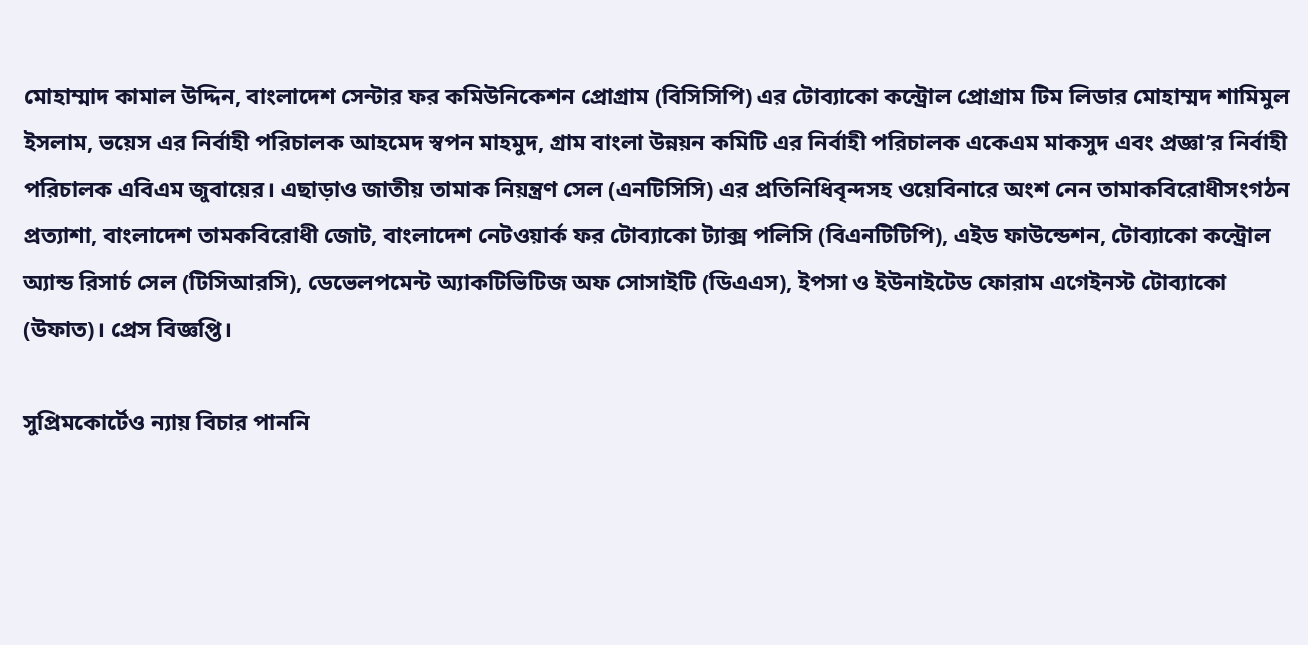মোহাম্মাদ কামাল উদ্দিন, বাংলাদেশ সেন্টার ফর কমিউনিকেশন প্রোগ্রাম (বিসিসিপি) এর টোব্যাকো কন্ট্রোল প্রোগ্রাম টিম লিডার মোহাম্মদ শামিমুল ইসলাম, ভয়েস এর নির্বাহী পরিচালক আহমেদ স্বপন মাহমুদ, গ্রাম বাংলা উন্নয়ন কমিটি এর নির্বাহী পরিচালক একেএম মাকসুদ এবং প্রজ্ঞা’র নির্বাহী পরিচালক এবিএম জুবায়ের। এছাড়াও জাতীয় তামাক নিয়ন্ত্রণ সেল (এনটিসিসি) এর প্রতিনিধিবৃন্দসহ ওয়েবিনারে অংশ নেন তামাকবিরোধীসংগঠন প্রত্যাশা, বাংলাদেশ তামকবিরোধী জোট, বাংলাদেশ নেটওয়ার্ক ফর টোব্যাকো ট্যাক্স পলিসি (বিএনটিটিপি), এইড ফাউন্ডেশন, টোব্যাকো কন্ট্রোল অ্যান্ড রিসার্চ সেল (টিসিআরসি), ডেভেলপমেন্ট অ্যাকটিভিটিজ অফ সোসাইটি (ডিএএস), ইপসা ও ইউনাইটেড ফোরাম এগেইনস্ট টোব্যাকো (উফাত)। প্রেস বিজ্ঞপ্তি।

সুপ্রিমকোর্টেও ন্যায় বিচার পাননি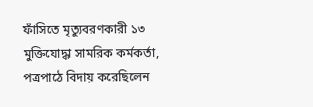ফাঁসিতে মৃত্যুবরণকারী ১৩ মুক্তিযোদ্ধা সামরিক কর্মকর্তা, পত্রপাঠে বিদায় করেছিলেন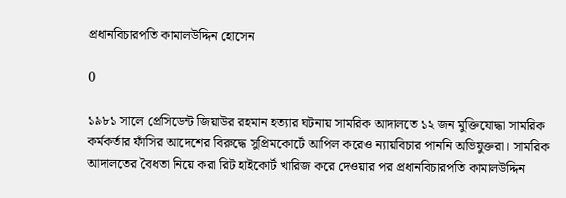প্রধানবিচারপতি কামালউদ্দিন হোসেন

0

১৯৮১ সালে প্রেসিডেন্ট জিয়াউর রহমান হত্যার ঘটনায় সামরিক আদালতে ১২ জন মুক্তিযোদ্ধা সামরিক কর্মকর্তার ফাঁসির আদেশের বিরুদ্ধে সুপ্রিমকোর্টে আপিল করেও ন্যায়বিচার পাননি অভিযুক্তরা। সামরিক আদালতের বৈধতা নিয়ে করা রিট হাইকোর্ট খারিজ করে দেওয়ার পর প্রধানবিচারপতি কামালউদ্দিন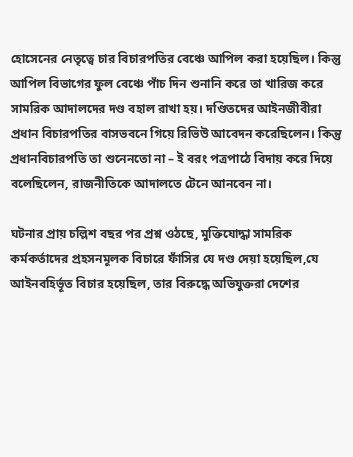হোসেনের নেতৃত্বে চার বিচারপতির বেঞ্চে আপিল করা হয়েছিল। কিন্তু আপিল বিভাগের ফুল বেঞ্চে পাঁচ দিন শুনানি করে তা খারিজ করে সামরিক আদালদের দণ্ড বহাল রাখা হয়। দণ্ডিতদের আইনজীবীরা প্রধান বিচারপতির বাসভবনে গিয়ে রিভিউ আবেদন করেছিলেন। কিন্তু প্রধানবিচারপতি তা শুনেনতো না – ই বরং পত্রপাঠে বিদায় করে দিয়ে বলেছিলেন, রাজনীতিকে আদালতে টেনে আনবেন না।

ঘটনার প্রায় চল্লিশ বছর পর প্রশ্ন ওঠছে, মুক্তিযোদ্ধা সামরিক কর্মকর্তাদের প্রহসনমূলক বিচারে ফাঁসির যে দণ্ড দেয়া হয়েছিল,যে আইনবহির্ভূত বিচার হয়েছিল, তার বিরুদ্ধে অভিযুক্তরা দেশের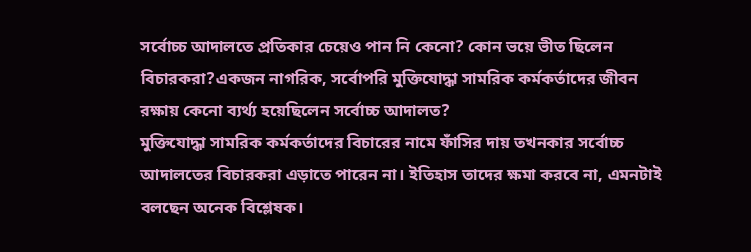সর্বোচ্চ আদালতে প্রতিকার চেয়েও পান নি কেনো? কোন ভয়ে ভীত ছিলেন বিচারকরা?একজন নাগরিক, সর্বোপরি মুক্তিযোদ্ধা সামরিক কর্মকর্তাদের জীবন রক্ষায় কেনো ব্যর্থ্য হয়েছিলেন সর্বোচ্চ আদালত?
মুক্তিযোদ্ধা সামরিক কর্মকর্তাদের বিচারের নামে ফাঁসির দায় তখনকার সর্বোচ্চ আদালতের বিচারকরা এড়াতে পারেন না। ইতিহাস তাদের ক্ষমা করবে না, এমনটাই বলছেন অনেক বিশ্লেষক।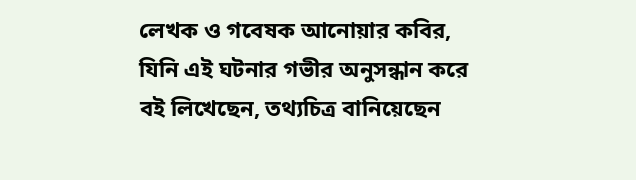লেখক ও গবেষক আনোয়ার কবির, যিনি এই ঘটনার গভীর অনুসন্ধান করে বই লিখেছেন, তথ্যচিত্র বানিয়েছেন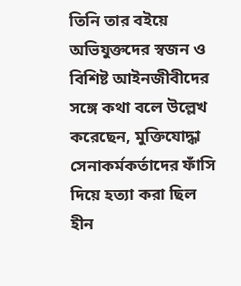তিনি তার বইয়ে অভিযুক্তদের স্বজন ও বিশিষ্ট আইনজীবীদের সঙ্গে কথা বলে উল্লেখ করেছেন, মুক্তিযোদ্ধা সেনাকর্মকর্তাদের ফাঁসি দিয়ে হত্যা করা ছিল হীন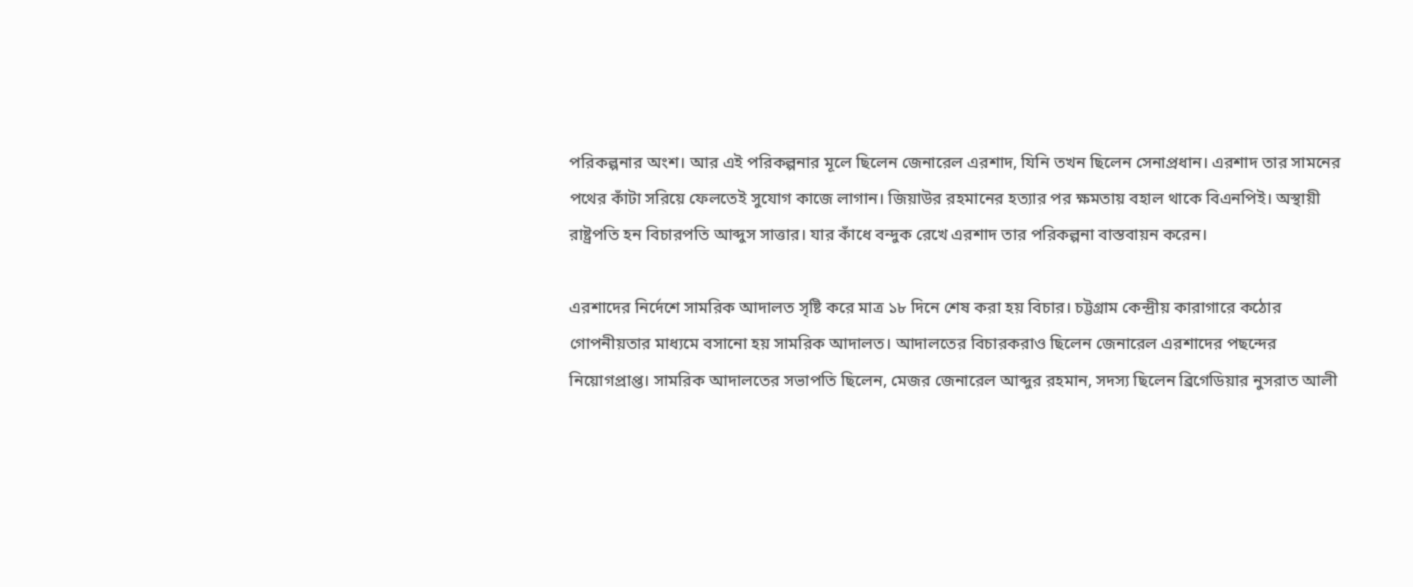পরিকল্পনার অংশ। আর এই পরিকল্পনার মূলে ছিলেন জেনারেল এরশাদ, যিনি তখন ছিলেন সেনাপ্রধান। এরশাদ তার সামনের পথের কাঁটা সরিয়ে ফেলতেই সুযোগ কাজে লাগান। জিয়াউর রহমানের হত্যার পর ক্ষমতায় বহাল থাকে বিএনপিই। অস্থায়ী রাষ্ট্রপতি হন বিচারপতি আব্দুস সাত্তার। যার কাঁধে বন্দুক রেখে এরশাদ তার পরিকল্পনা বাস্তবায়ন করেন।

এরশাদের নির্দেশে সামরিক আদালত সৃষ্টি করে মাত্র ১৮ দিনে শেষ করা হয় বিচার। চট্টগ্রাম কেন্দ্রীয় কারাগারে কঠোর গোপনীয়তার মাধ্যমে বসানো হয় সামরিক আদালত। আদালতের বিচারকরাও ছিলেন জেনারেল এরশাদের পছন্দের নিয়োগপ্রাপ্ত। সামরিক আদালতের সভাপতি ছিলেন, মেজর জেনারেল আব্দুর রহমান, সদস্য ছিলেন ব্রিগেডিয়ার নুসরাত আলী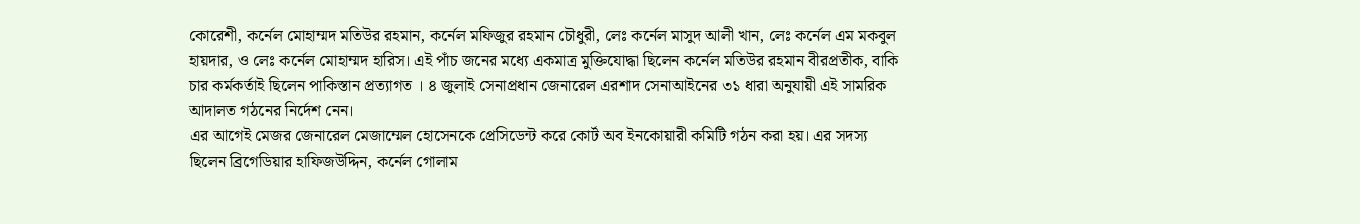কোরেশী, কর্নেল মোহাম্মদ মতিউর রহমান, কর্নেল মফিজুর রহমান চৌধুরী, লেঃ কর্নেল মাসুদ আলী খান, লেঃ কর্নেল এম মকবুল হায়দার, ও লেঃ কর্নেল মোহাম্মদ হারিস। এই পাঁচ জনের মধ্যে একমাত্র মুক্তিযোদ্ধা ছিলেন কর্নেল মতিউর রহমান বীরপ্রতীক, বাকি চার কর্মকর্তাই ছিলেন পাকিস্তান প্রত্যাগত । ৪ জুলাই সেনাপ্রধান জেনারেল এরশাদ সেনাআইনের ৩১ ধারা অনুযায়ী এই সামরিক আদালত গঠনের নির্দেশ নেন।
এর আগেই মেজর জেনারেল মেজাম্মেল হোসেনকে প্রেসিডেন্ট করে কোর্ট অব ইনকোয়ারী কমিটি গঠন করা হয়। এর সদস্য ছিলেন ব্রিগেডিয়ার হাফিজউদ্দিন, কর্নেল গোলাম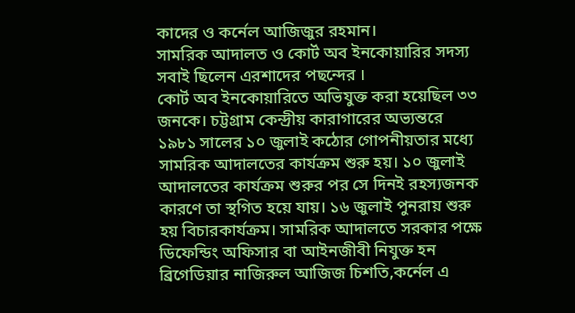কাদের ও কর্নেল আজিজুর রহমান।
সামরিক আদালত ও কোর্ট অব ইনকোয়ারির সদস্য সবাই ছিলেন এরশাদের পছন্দের ।
কোর্ট অব ইনকোয়ারিতে অভিযুক্ত করা হয়েছিল ৩৩ জনকে। চট্টগ্রাম কেন্দ্রীয় কারাগারের অভ্যন্তরে ১৯৮১ সালের ১০ জুলাই কঠোর গোপনীয়তার মধ্যে সামরিক আদালতের কার্যক্রম শুরু হয়। ১০ জুলাই আদালতের কার্যক্রম শুরুর পর সে দিনই রহস্যজনক কারণে তা স্থগিত হয়ে যায়। ১৬ জুলাই পুনরায় শুরু হয় বিচারকার্যক্রম। সামরিক আদালতে সরকার পক্ষে ডিফেন্ডিং অফিসার বা আইনজীবী নিযুক্ত হন ব্রিগেডিয়ার নাজিরুল আজিজ চিশতি,কর্নেল এ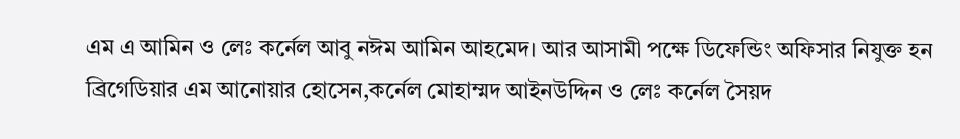এম এ আমিন ও লেঃ কর্নেল আবু নঈম আমিন আহমেদ। আর আসামী পক্ষে ডিফেন্ডিং অফিসার নিযুক্ত হন ব্রিগেডিয়ার এম আনোয়ার হোসেন,কর্নেল মোহাম্মদ আইনউদ্দিন ও লেঃ কর্নেল সৈয়দ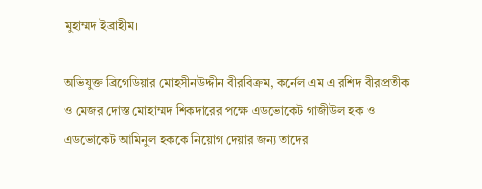মুহাম্মদ ইব্রাহীম।

অভিযুক্ত ব্রিগেডিয়ার মোহসীনউদ্দীন বীরবিক্রম, কর্নেল এম এ রশিদ বীরপ্রতীক ও মেজর দোস্ত মোহাম্মদ শিকদারের পক্ষে এডভোকেট গাজীউল হক ও এডভোকেট আমিনুল হককে নিয়োগ দেয়ার জন্য তাদের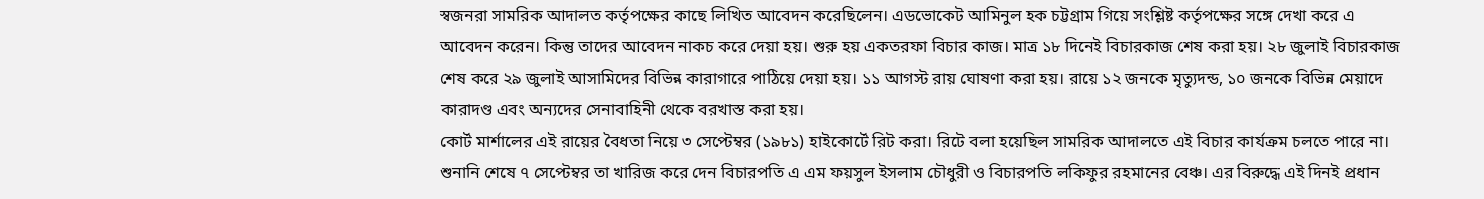স্বজনরা সামরিক আদালত কর্তৃপক্ষের কাছে লিখিত আবেদন করেছিলেন। এডভোকেট আমিনুল হক চট্টগ্রাম গিয়ে সংশ্লিষ্ট কর্তৃপক্ষের সঙ্গে দেখা করে এ আবেদন করেন। কিন্তু তাদের আবেদন নাকচ করে দেয়া হয়। শুরু হয় একতরফা বিচার কাজ। মাত্র ১৮ দিনেই বিচারকাজ শেষ করা হয়। ২৮ জুলাই বিচারকাজ শেষ করে ২৯ জুলাই আসামিদের বিভিন্ন কারাগারে পাঠিয়ে দেয়া হয়। ১১ আগস্ট রায় ঘোষণা করা হয়। রায়ে ১২ জনকে মৃত্যুদন্ড, ১০ জনকে বিভিন্ন মেয়াদে কারাদণ্ড এবং অন্যদের সেনাবাহিনী থেকে বরখাস্ত করা হয়।
কোর্ট মার্শালের এই রায়ের বৈধতা নিয়ে ৩ সেপ্টেম্বর (১৯৮১) হাইকোর্টে রিট করা। রিটে বলা হয়েছিল সামরিক আদালতে এই বিচার কার্যক্রম চলতে পারে না। শুনানি শেষে ৭ সেপ্টেম্বর তা খারিজ করে দেন বিচারপতি এ এম ফয়সুল ইসলাম চৌধুরী ও বিচারপতি লকিফুর রহমানের বেঞ্চ। এর বিরুদ্ধে এই দিনই প্রধান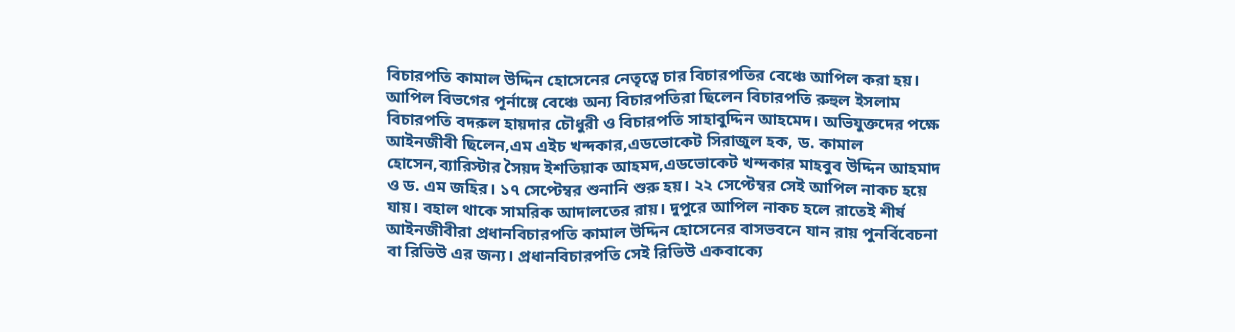বিচারপতি কামাল উদ্দিন হোসেনের নেতৃত্বে চার বিচারপতির বেঞ্চে আপিল করা হয়। আপিল বিভগের পূর্নাঙ্গে বেঞ্চে অন্য বিচারপতিরা ছিলেন বিচারপতি রুহুল ইসলাম বিচারপতি বদরুল হায়দার চৌধুরী ও বিচারপতি সাহাবুদ্দিন আহমেদ। অভিযুক্তদের পক্ষে আইনজীবী ছিলেন,এম এইচ খন্দকার,এডভোকেট সিরাজুল হক, ড. কামাল হোসেন,ব্যারিস্টার সৈয়দ ইশতিয়াক আহমদ,এডভোকেট খন্দকার মাহবুব উদ্দিন আহমাদ ও ড. এম জহির। ১৭ সেপ্টেম্বর শুনানি শুরু হয়। ২২ সেপ্টেম্বর সেই আপিল নাকচ হয়ে যায়। বহাল থাকে সামরিক আদালতের রায়। দুপুরে আপিল নাকচ হলে রাতেই শীর্ষ আইনজীবীরা প্রধানবিচারপতি কামাল উদ্দিন হোসেনের বাসভবনে যান রায় পুনর্বিবেচনা বা রিভিউ এর জন্য। প্রধানবিচারপতি সেই রিভিউ একবাক্যে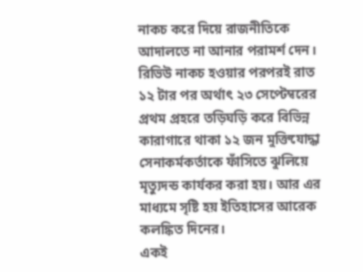নাকচ করে দিয়ে রাজনীতিকে আদালতে না আনার পরামর্শ দেন। রিভিউ নাকচ হওয়ার পরপরই রাত ১২ টার পর অর্থাৎ ২৩ সেপ্টেম্বরের প্রথম প্রহরে তড়িঘড়ি করে বিভিন্ন কারাগারে থাকা ১২ জন মুক্তিযোদ্ধা সেনাকর্মকর্তাকে ফাঁসিতে ঝুলিয়ে মৃত্যুদন্ড কার্যকর করা হয়। আর এর মাধ্যমে সৃষ্টি হয় ইতিহাসের আরেক কলঙ্কিত দিনের।
একই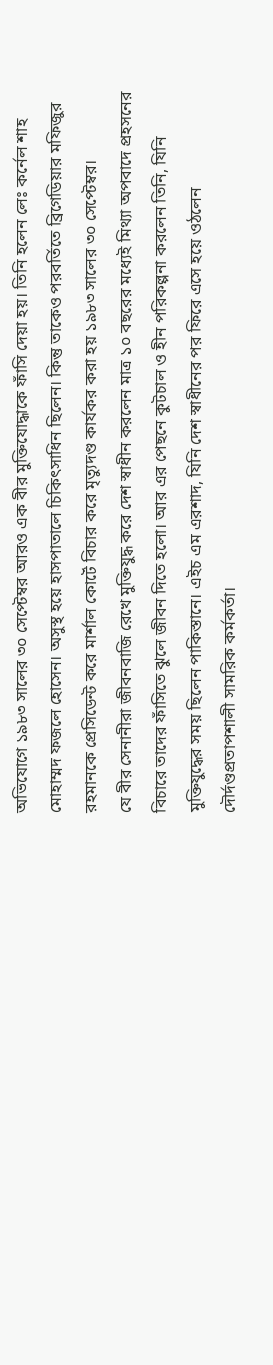অভিযোগে ১৯৮৩ সালের ৩০ সেপ্টেম্বর আরও এক বীর মুক্তিযোদ্ধাকে ফাঁসি দেয়া হয়। তিনি হলেন লেঃ কর্নেল শাহ মোহাম্মদ ফজলে হোসেন। অসুস্থ হয়ে হাসপাতালে চিকিৎসাধিন ছিলেন। কিন্তু তাকেও পরবর্তিতে ব্রিগেডিয়ার মফিজুর রহমানকে প্রেসিডেন্ট করে মার্শাল কোর্টে বিচার করে মৃত্যুদণ্ড কার্যকর করা হয় ১৯৮৩ সালের ৩০ সেপ্টেম্বর।
যে বীর সেনানীরা জীবনবাজি রেখে মুক্তিযুদ্ধ করে দেশ স্বাধীন করলেন মাত্র ১০ বছরের মধ্যেই মিথ্যা অপবাদে প্রহসনের বিচারে তাদের ফাঁসিতে ঝুলে জীবন দিতে হলো। আর এর পেছনে কুটচাল ও হীন পরিকল্পনা করলেন তিনি, যিনি মুক্তিযুদ্ধের সময় ছিলেন পাকিস্তানে। এইচ এম এরশাদ, যিনি দেশ স্বাধীনের পর ফিরে এসে হয়ে ওঠলেন দৌর্দণ্ডপ্রতাপশালী সামরিক কর্মকর্তা।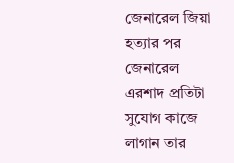জেনারেল জিয়া হত্যার পর জেনারেল এরশাদ প্রতিটা সুযোগ কাজে লাগান তার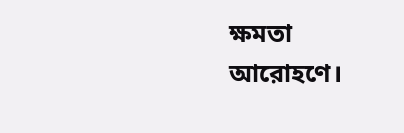ক্ষমতা আরোহণে।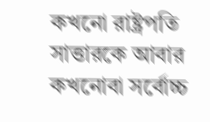কখনো রাষ্ট্রপতি সাত্তারকে আবার কখনোবা সর্বোচ্চ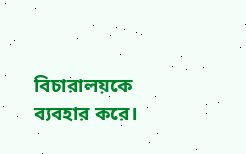বিচারালয়কে ব্যবহার করে।